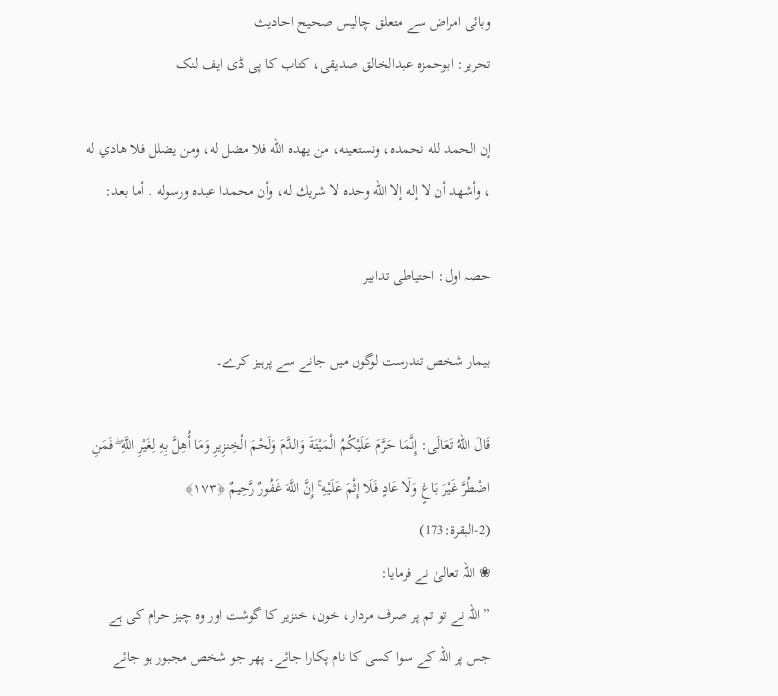وبائی امراض سے متعلق چالیس صحیح احادیث
تحریر: ابوحمزہ عبدالخالق صدیقی، کتاب کا پی ڈی ایف لنک

إن الحمد لله نحمده، ونستعينه، من يهده الله فلا مضل له، ومن يضلل فلا هادي له ، وأشهد أن لا إله إلا الله وحده لا شريك له، وأن محمدا عبده ورسوله . أما بعد:

حصہ اول: احتیاطی تدابیر

بیمار شخص تندرست لوگوں میں جانے سے پرہیز کرے۔

قَالَ اللهُ تَعَالَى: إِنَّمَا حَرَّمَ عَلَيْكُمُ الْمَيْتَةَ وَالدَّمَ وَلَحْمَ الْخِنزِيرِ وَمَا أُهِلَّ بِهِ لِغَيْرِ اللَّهِ ۖ فَمَنِ اضْطُرَّ غَيْرَ بَاغٍ وَلَا عَادٍ فَلَا إِثْمَ عَلَيْهِ ۚ إِنَّ اللَّهَ غَفُورٌ رَّحِيمٌ ﴿١٧٣﴾
(2-البقرة:173)
❀ اللہ تعالیٰ نے فرمایا:
”اللہ نے تو تم پر صرف مردار، خون، خنزیر کا گوشت اور وہ چیز حرام کی ہے جس پر اللہ کے سوا کسی کا نام پکارا جائے۔ پھر جو شخص مجبور ہو جائے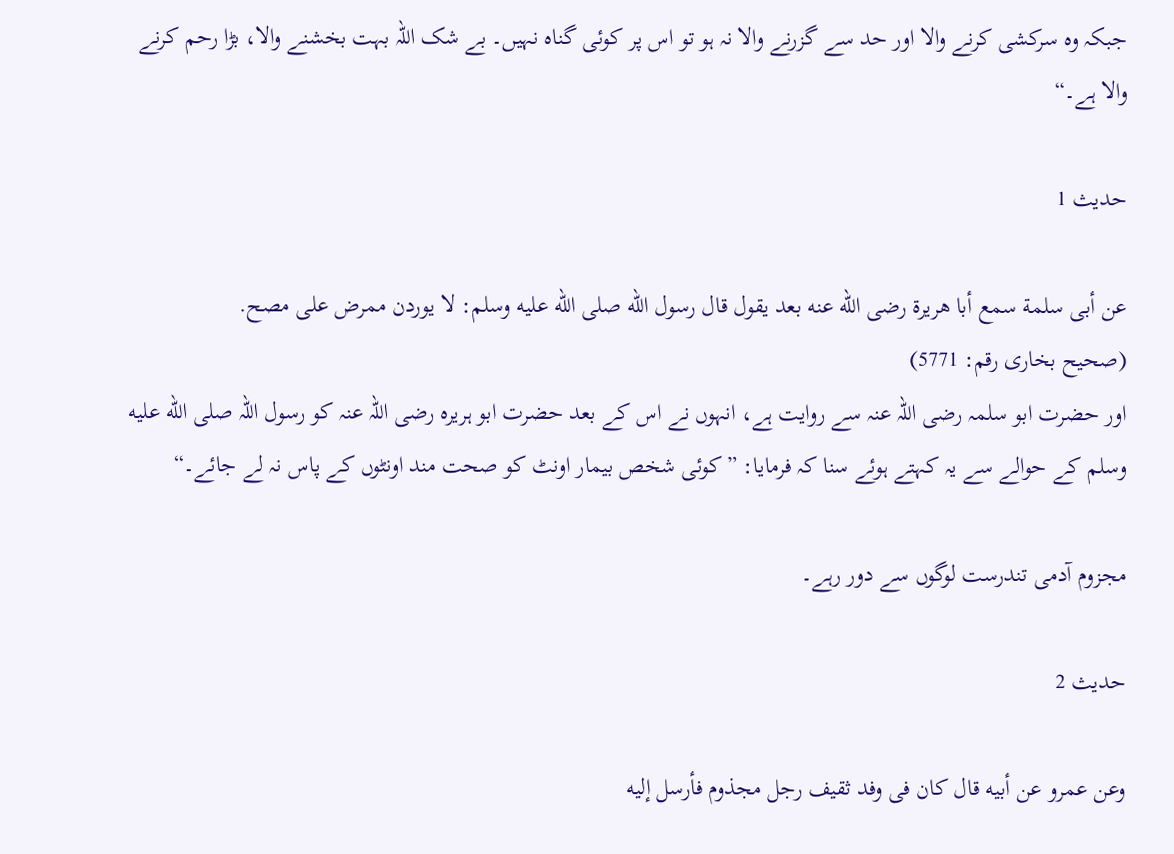جبکہ وہ سرکشی کرنے والا اور حد سے گزرنے والا نہ ہو تو اس پر کوئی گناہ نہیں۔ بے شک اللہ بہت بخشنے والا، بڑا رحم کرنے والا ہے۔“

حدیث 1

عن أبى سلمة سمع أبا هريرة رضى الله عنه بعد يقول قال رسول الله صلى الله عليه وسلم: لا يوردن ممرض على مصح.
(صحیح بخاری رقم: 5771)
اور حضرت ابو سلمہ رضی اللہ عنہ سے روایت ہے، انہوں نے اس کے بعد حضرت ابو ہریرہ رضی اللہ عنہ کو رسول اللہ صلى الله عليه وسلم کے حوالے سے یہ کہتے ہوئے سنا کہ فرمایا: ”کوئی شخص بیمار اونٹ کو صحت مند اونٹوں کے پاس نہ لے جائے۔“

مجزوم آدمی تندرست لوگوں سے دور رہے۔

حدیث 2

وعن عمرو عن أبيه قال كان فى وفد ثقيف رجل مجذوم فأرسل إليه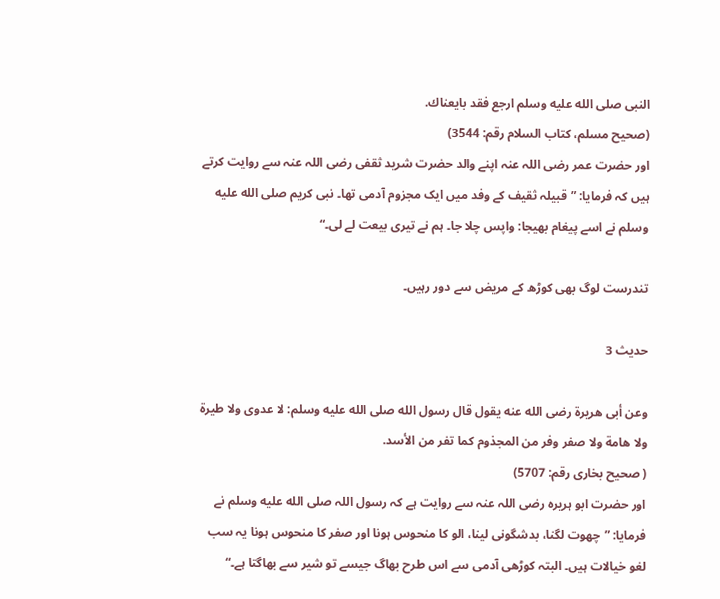النبى صلى الله عليه وسلم ارجع فقد بايعناك.
(صحیح مسلم، کتاب السلام رقم: 3544)
اور حضرت عمر رضی اللہ عنہ اپنے والد حضرت شرید ثقفی رضی اللہ عنہ سے روایت کرتے ہیں کہ فرمایا: ”قبیلہ ثقیف کے وفد میں ایک مجزوم آدمی تھا۔ نبی کریم صلى الله عليه وسلم نے اسے پیغام بھیجا: واپس چلا جا۔ ہم نے تیری بیعت لے لی۔“

تندرست لوگ بھی کوڑھ کے مریض سے دور رہیں۔

حدیث 3

وعن أبى هريرة رضى الله عنه يقول قال رسول الله صلى الله عليه وسلم: لا عدوى ولا طيرة ولا هامة ولا صفر وفر من المجذوم كما تفر من الأسد.
( صحیح بخاری رقم: 5707)
اور حضرت ابو ہریرہ رضی اللہ عنہ سے روایت ہے کہ رسول اللہ صلى الله عليه وسلم نے فرمایا: ”چھوت لگنا، بدشگونی لینا، الو کا منحوس ہونا اور صفر کا منحوس ہونا یہ سب لغو خیالات ہیں۔ البتہ کوڑھی آدمی سے اس طرح بھاگ جیسے تو شیر سے بھاگتا ہے۔“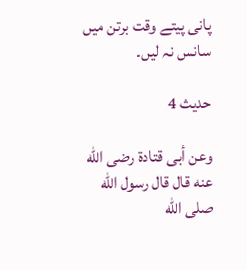پانی پیتے وقت برتن میں سانس نہ لیں۔

حدیث 4

وعن أبى قتادة رضى الله عنه قال قال رسول الله صلى الله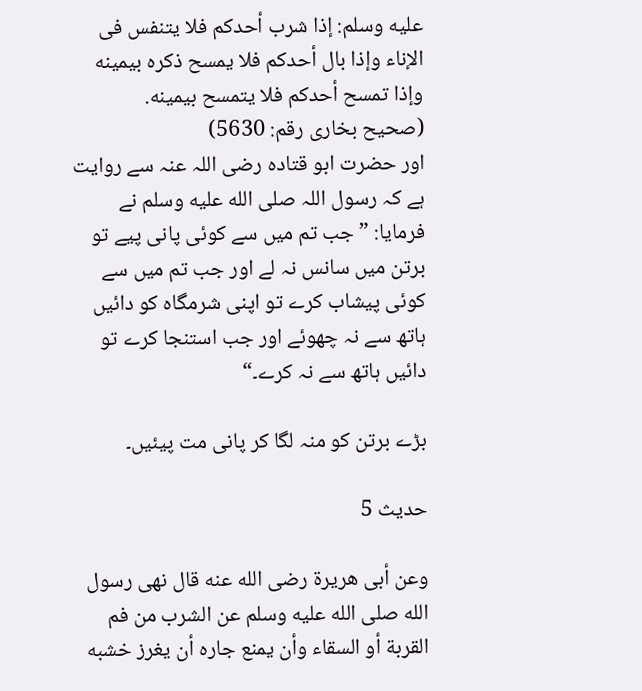عليه وسلم: إذا شرب أحدكم فلا يتنفس فى الإناء وإذا بال أحدكم فلا يمسح ذكره بيمينه وإذا تمسح أحدكم فلا يتمسح بيمينه.
(صحیح بخاری رقم: 5630)
اور حضرت ابو قتادہ رضی اللہ عنہ سے روایت ہے کہ رسول اللہ صلى الله عليه وسلم نے فرمایا: ”جب تم میں سے کوئی پانی پیے تو برتن میں سانس نہ لے اور جب تم میں سے کوئی پیشاب کرے تو اپنی شرمگاہ کو دائیں ہاتھ سے نہ چھوئے اور جب استنجا کرے تو دائیں ہاتھ سے نہ کرے۔“

بڑے برتن کو منہ لگا کر پانی مت پیئیں۔

حدیث 5

وعن أبى هريرة رضى الله عنه قال نهى رسول الله صلى الله عليه وسلم عن الشرب من فم القربة أو السقاء وأن يمنع جاره أن يغرز خشبه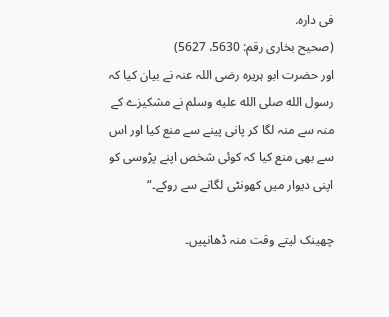فى داره.
(صحیح بخاری رقم: 5630، 5627)
اور حضرت ابو ہریرہ رضی اللہ عنہ نے بیان کیا کہ رسول الله صلى الله عليه وسلم نے مشکیزے کے منہ سے منہ لگا کر پانی پینے سے منع کیا اور اس سے بھی منع کیا کہ کوئی شخص اپنے پڑوسی کو اپنی دیوار میں کھونٹی لگانے سے روکے۔“

چھینک لیتے وقت منہ ڈھانپیں۔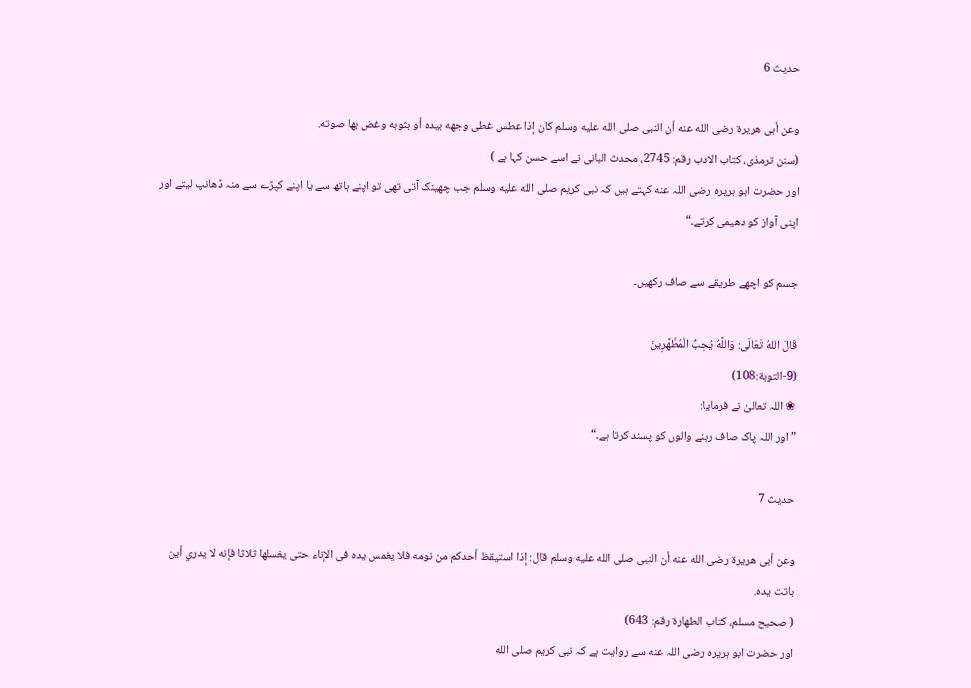حدیث 6

وعن أبى هريرة رضى الله عنه أن النبى صلى الله عليه وسلم كان إذا عطس غطى وجهه بيده أو بثوبه وغض بها صوته.
(سنن ترمذی، کتاب الادب رقم: 2745، محدث البانی نے اسے حسن کہا ہے )
اور حضرت ابو ہریرہ رضی اللہ عنه کہتے ہیں کہ نبی کریم صلى الله عليه وسلم جب چھینک آتی تھی تو اپنے ہاتھ سے یا اپنے کپڑے سے منہ ڈھانپ لیتے اور اپنی آواز کو دھیمی کرتے۔“

جسم کو اچھے طریقے سے صاف رکھیں۔

قَالَ اللهُ تَعَالَى: وَاللَّهُ يُحِبُّ الْمُطَّهِّرِينَ
(9-التوبة:108)
❀ اللہ تعالیٰ نے فرمایا:
”اور اللہ پاک صاف رہنے والوں کو پسند کرتا ہے۔“

حدیث 7

وعن أبى هريرة رضى الله عنه أن النبى صلى الله عليه وسلم قال: إذا استيقظ أحدكم من نومه فلا يغمس يده فى الإناء حتى يغسلها ثلاثا فإنه لا يدري أين باتت يده.
( صحیح مسلم، کتاب الطهارة رقم: 643)
اور حضرت ابو ہریرہ رضی اللہ عنه سے روایت ہے کہ نبی کریم صلى الله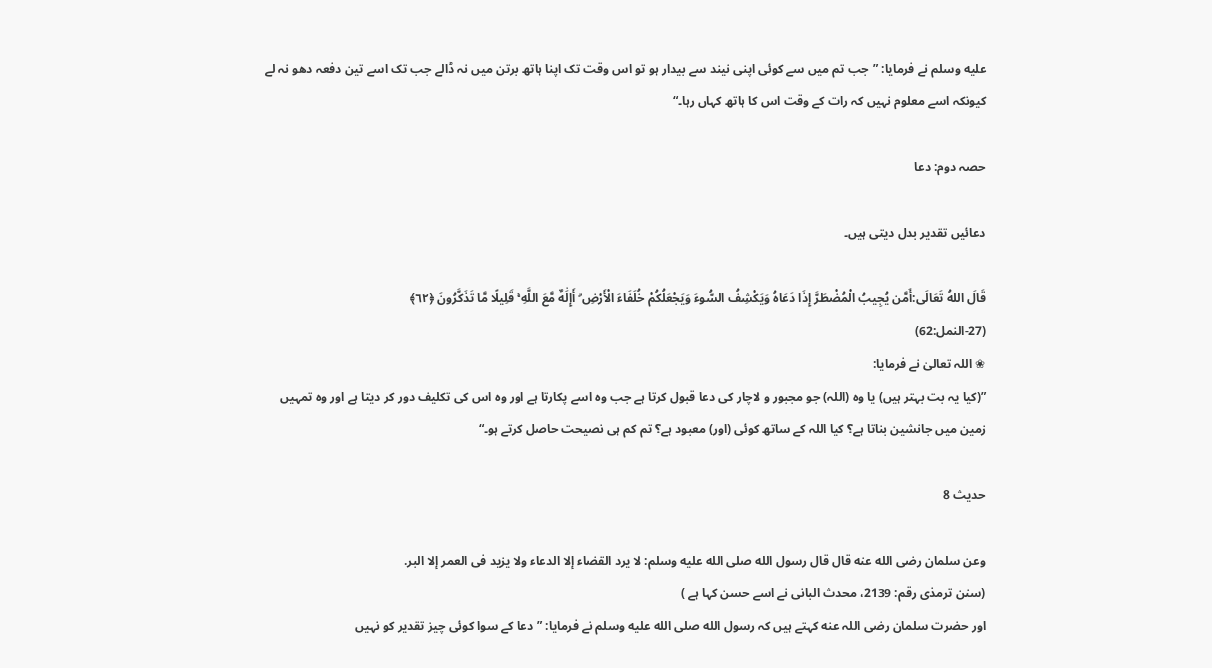عليه وسلم نے فرمایا: ”جب تم میں سے کوئی اپنی نیند سے بیدار ہو تو اس وقت تک اپنا ہاتھ برتن میں نہ ڈالے جب تک اسے تین دفعہ دھو نہ لے کیونکہ اسے معلوم نہیں کہ رات کے وقت اس کا ہاتھ کہاں رہا۔“

حصہ دوم: دعا

دعائیں تقدیر بدل دیتی ہیں۔

قَالَ اللهُ تَعَالَى:أَمَّن يُجِيبُ الْمُضْطَرَّ إِذَا دَعَاهُ وَيَكْشِفُ السُّوءَ وَيَجْعَلُكُمْ خُلَفَاءَ الْأَرْضِ ۗ أَإِلَٰهٌ مَّعَ اللَّهِ ۚ قَلِيلًا مَّا تَذَكَّرُونَ ﴿٦٢﴾
(27-النمل:62)
❀ اللہ تعالیٰ نے فرمایا:
”(کیا یہ بت بہتر ہیں) یا وہ (اللہ) جو مجبور و لاچار کی دعا قبول کرتا ہے جب وہ اسے پکارتا ہے اور وہ اس کی تکلیف دور کر دیتا ہے اور وہ تمہیں زمین میں جانشین بناتا ہے؟ کیا اللہ کے ساتھ کوئی (اور) معبود ہے؟ تم کم ہی نصیحت حاصل کرتے ہو۔“

حدیث 8

وعن سلمان رضى الله عنه قال قال رسول الله صلى الله عليه وسلم: لا يرد القضاء إلا الدعاء ولا يزيد فى العمر إلا البر.
(سنن ترمذی رقم: 2139، محدث البانی نے اسے حسن کہا ہے )
اور حضرت سلمان رضی اللہ عنه کہتے ہیں کہ رسول الله صلى الله عليه وسلم نے فرمایا: ”دعا کے سوا کوئی چیز تقدیر کو نہیں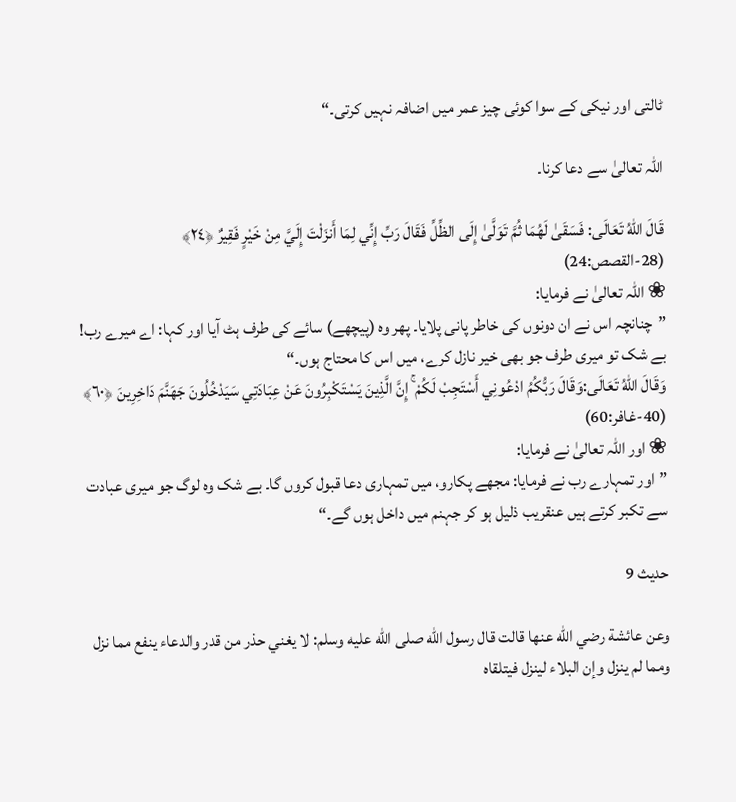ٹالتی اور نیکی کے سوا کوئی چیز عمر میں اضافہ نہیں کرتی۔“

اللہ تعالیٰ سے دعا کرنا۔

قَالَ اللهُ تَعَالَى: فَسَقَىٰ لَهُمَا ثُمَّ تَوَلَّىٰ إِلَى الظِّلِّ فَقَالَ رَبِّ إِنِّي لِمَا أَنزَلْتَ إِلَيَّ مِنْ خَيْرٍ فَقِيرٌ ﴿٢٤﴾
(28-القصص:24)
❀ اللہ تعالیٰ نے فرمایا:
”چنانچہ اس نے ان دونوں کی خاطر پانی پلایا۔ پھر وہ (پیچھے) سائے کی طرف ہٹ آیا اور کہا: اے میرے رب! بے شک تو میری طرف جو بھی خیر نازل کرے، میں اس کا محتاج ہوں۔“
وَقَالَ اللهُ تَعَالَى:وَقَالَ رَبُّكُمُ ادْعُونِي أَسْتَجِبْ لَكُمْ ۚ إِنَّ الَّذِينَ يَسْتَكْبِرُونَ عَنْ عِبَادَتِي سَيَدْخُلُونَ جَهَنَّمَ دَاخِرِينَ ﴿٦٠﴾
(40-غافر:60)
❀ اور اللہ تعالیٰ نے فرمایا:
”اور تمہارے رب نے فرمایا: مجھے پکارو، میں تمہاری دعا قبول کروں گا۔ بے شک وہ لوگ جو میری عبادت سے تکبر کرتے ہیں عنقریب ذلیل ہو کر جہنم میں داخل ہوں گے۔“

حدیث 9

وعن عائشة رضي الله عنها قالت قال رسول الله صلى الله عليه وسلم: لا يغني حذر من قدر والدعاء ينفع مما نزل ومما لم ينزل وإن البلاء لينزل فيتلقاه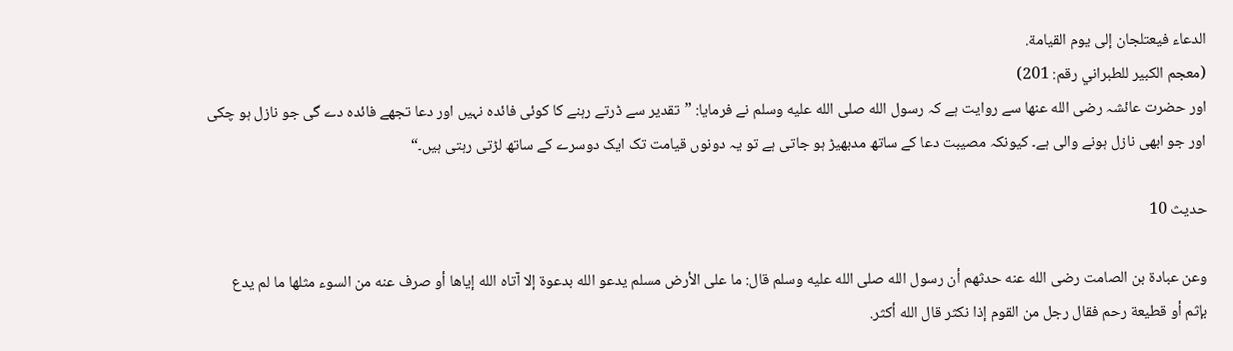الدعاء فيعتلجان إلى يوم القيامة.
(معجم الكبير للطبراني رقم: 201)
اور حضرت عائشہ رضی الله عنها سے روایت ہے کہ رسول الله صلى الله عليه وسلم نے فرمایا: ”تقدیر سے ڈرتے رہنے کا کوئی فائدہ نہیں اور دعا تجھے فائدہ دے گی جو نازل ہو چکی اور جو ابھی نازل ہونے والی ہے۔ کیونکہ مصیبت دعا کے ساتھ مدبھیڑ ہو جاتی ہے تو یہ دونوں قیامت تک ایک دوسرے کے ساتھ لڑتی رہتی ہیں۔“

حدیث 10

وعن عبادة بن الصامت رضى الله عنه حدثهم أن رسول الله صلى الله عليه وسلم قال: ما على الأرض مسلم يدعو الله بدعوة إلا آتاه الله إياها أو صرف عنه من السوء مثلها ما لم يدع بإثم أو قطيعة رحم فقال رجل من القوم إذا نكثر قال الله أكثر.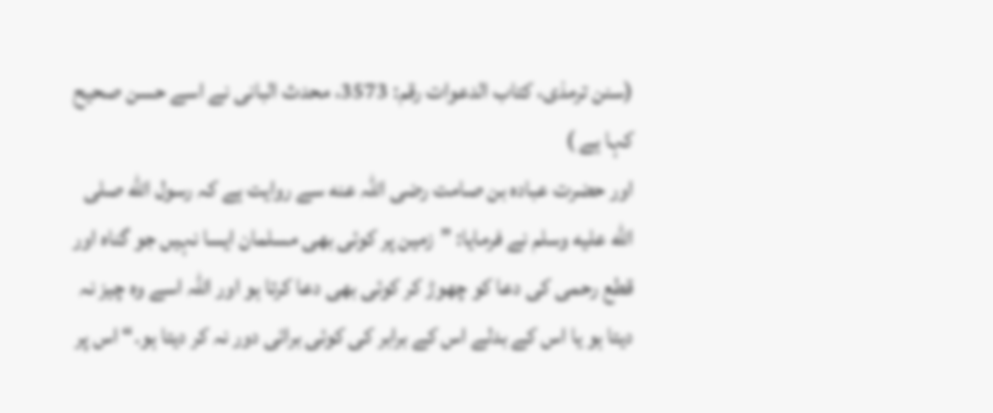(سنن ترمذی، کتاب الدعوات رقم: 3573، محدث البانی نے اسے حسن صحیح کہا ہے )
اور حضرت عبادہ بن صامت رضی اللہ عنه سے روایت ہے کہ رسول الله صلى الله عليه وسلم نے فرمایا: ”زمین پر کوئی بھی مسلمان ایسا نہیں جو گناہ اور قطع رحمی کی دعا کو چھوڑ کر کوئی بھی دعا کرتا ہو اور اللہ اسے وہ چیز نہ دیتا ہو یا اس کے بدلے اس کے برابر کی کوئی برائی دور نہ کر دیتا ہو۔“ اس پر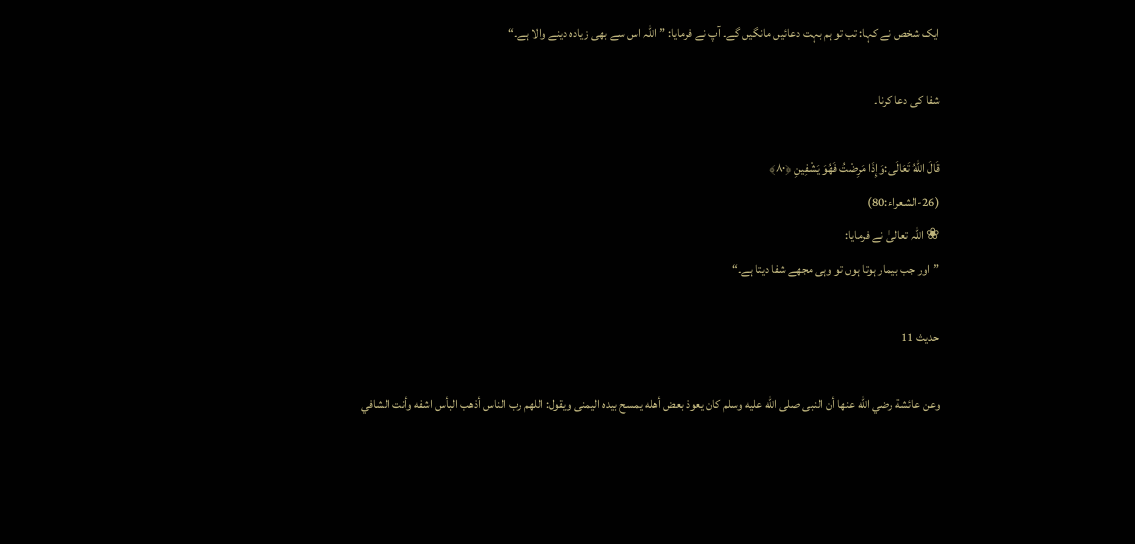ایک شخص نے کہا: تب تو ہم بہت دعائیں مانگیں گے۔ آپ نے فرمایا: ”اللہ اس سے بھی زیادہ دینے والا ہے۔“

شفا کی دعا کرنا۔

قَالَ اللهُ تَعَالَى:وَإِذَا مَرِضْتُ فَهُوَ يَشْفِينِ ﴿٨٠﴾
(26-الشعراء:80)
❀ اللہ تعالیٰ نے فرمایا:
”اور جب بیمار ہوتا ہوں تو وہی مجھے شفا دیتا ہے۔“

حدیث 11

وعن عائشة رضي الله عنها أن النبى صلى الله عليه وسلم كان يعوذ بعض أهله يمسح بيده اليمنى ويقول: اللهم رب الناس أذهب البأس اشفه وأنت الشافي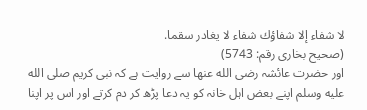لا شفاء إلا شفاؤك شفاء لا يغادر سقما.
(صحیح بخاری رقم: 5743)
اور حضرت عائشہ رضی الله عنها سے روایت ہے کہ نبی کریم صلى الله عليه وسلم اپنے بعض اہل خانہ کو یہ دعا پڑھ کر دم کرتے اور اس پر اپنا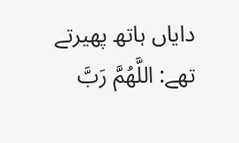دایاں ہاتھ پھیرتے تھے: اللَّهُمَّ رَبَّ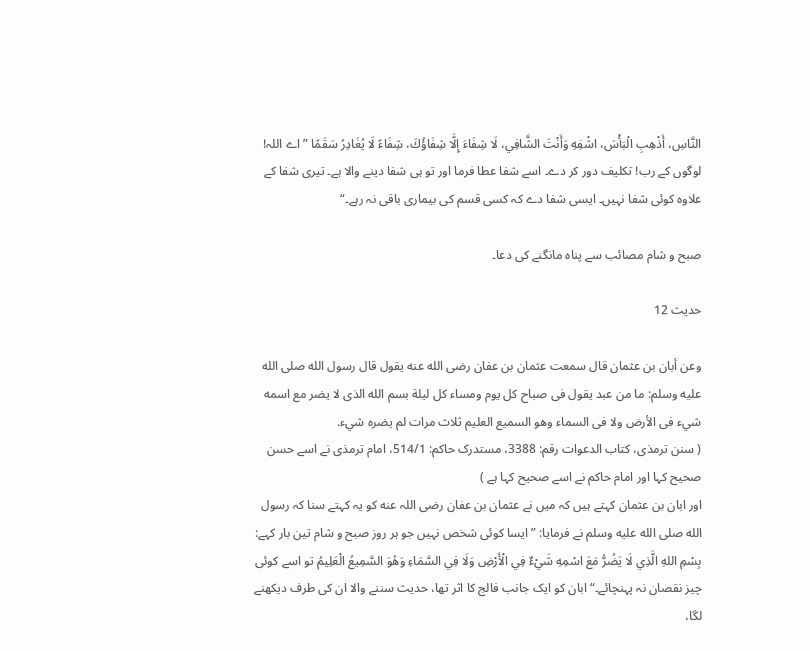النَّاسِ، أَذْهِبِ الْبَأْسَ، اشْفِهِ وَأَنْتَ الشَّافِي، لَا شِفَاءَ إِلَّا شِفَاؤُكَ، شِفَاءً لَا يُغَادِرُ سَقَمًا ”اے اللہ! لوگوں کے رب! تکلیف دور کر دے۔ اسے شفا عطا فرما اور تو ہی شفا دینے والا ہے۔ تیری شفا کے علاوہ کوئی شفا نہیں۔ ایسی شفا دے کہ کسی قسم کی بیماری باقی نہ رہے۔“

صبح و شام مصائب سے پناہ مانگنے کی دعا۔

حدیث 12

وعن أبان بن عثمان قال سمعت عثمان بن عفان رضى الله عنه يقول قال رسول الله صلى الله عليه وسلم: ما من عبد يقول فى صباح كل يوم ومساء كل ليلة بسم الله الذى لا يضر مع اسمه شيء فى الأرض ولا فى السماء وهو السميع العليم ثلاث مرات لم يضره شيء.
( سنن ترمذی، کتاب الدعوات رقم: 3388، مستدرک حاکم: 514/1، امام ترمذی نے اسے حسن صحیح کہا اور امام حاکم نے اسے صحیح کہا ہے )
اور ابان بن عثمان کہتے ہیں کہ میں نے عثمان بن عفان رضی اللہ عنه کو یہ کہتے سنا کہ رسول الله صلى الله عليه وسلم نے فرمایا: ”ایسا کوئی شخص نہیں جو ہر روز صبح و شام تین بار کہے: بِسْمِ اللهِ الَّذِي لَا يَضُرُّ مَعَ اسْمِهِ شَيْءٌ فِي الْأَرْضِ وَلَا فِي السَّمَاءِ وَهُوَ السَّمِيعُ الْعَلِيمُ تو اسے کوئی چیز نقصان نہ پہنچائے۔“ ابان کو ایک جانب فالج کا اثر تھا، حدیث سننے والا ان کی طرف دیکھنے لگا،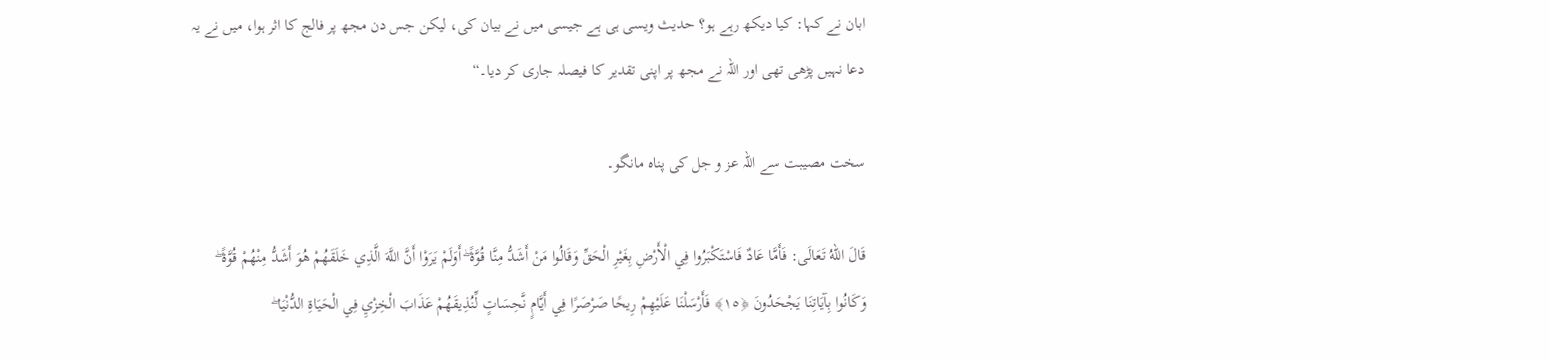ابان نے کہا: کیا دیکھ رہے ہو؟ حدیث ویسی ہی ہے جیسی میں نے بیان کی، لیکن جس دن مجھ پر فالج کا اثر ہوا، میں نے یہ دعا نہیں پڑھی تھی اور اللہ نے مجھ پر اپنی تقدیر کا فیصلہ جاری کر دیا۔“

سخت مصیبت سے اللہ عز و جل کی پناہ مانگو۔

قَالَ اللهُ تَعَالَى: فَأَمَّا عَادٌ فَاسْتَكْبَرُوا فِي الْأَرْضِ بِغَيْرِ الْحَقِّ وَقَالُوا مَنْ أَشَدُّ مِنَّا قُوَّةً ۖ أَوَلَمْ يَرَوْا أَنَّ اللَّهَ الَّذِي خَلَقَهُمْ هُوَ أَشَدُّ مِنْهُمْ قُوَّةً ۖ وَكَانُوا بِآيَاتِنَا يَجْحَدُونَ ﴿١٥﴾ فَأَرْسَلْنَا عَلَيْهِمْ رِيحًا صَرْصَرًا فِي أَيَّامٍ نَّحِسَاتٍ لِّنُذِيقَهُمْ عَذَابَ الْخِزْيِ فِي الْحَيَاةِ الدُّنْيَا ۖ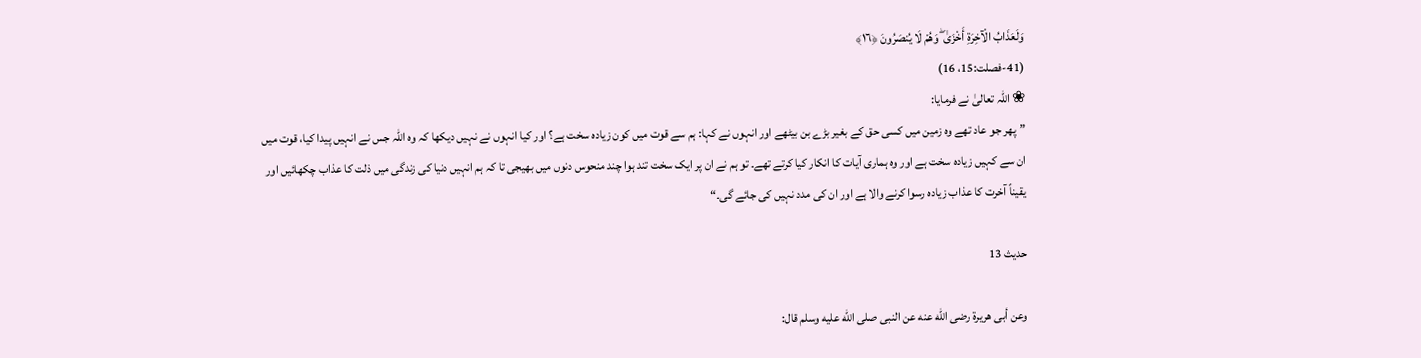وَلَعَذَابُ الْآخِرَةِ أَخْزَىٰ ۖ وَهُمْ لَا يُنصَرُونَ ﴿١٦﴾
(41-فصلت:15، 16)
❀ اللہ تعالیٰ نے فرمایا:
”پھر جو عاد تھے وہ زمین میں کسی حق کے بغیر بڑے بن بیٹھے اور انہوں نے کہا: ہم سے قوت میں کون زیادہ سخت ہے؟ اور کیا انہوں نے نہیں دیکھا کہ وہ اللہ جس نے انہیں پیدا کیا، قوت میں ان سے کہیں زیادہ سخت ہے اور وہ ہماری آیات کا انکار کیا کرتے تھے۔ تو ہم نے ان پر ایک سخت تند ہوا چند منحوس دنوں میں بھیجی تا کہ ہم انہیں دنیا کی زندگی میں ذلت کا عذاب چکھائیں اور یقیناً آخرت کا عذاب زیادہ رسوا کرنے والا ہے اور ان کی مدد نہیں کی جائے گی۔“

حدیث 13

وعن أبى هريرة رضى الله عنه عن النبى صلى الله عليه وسلم قال: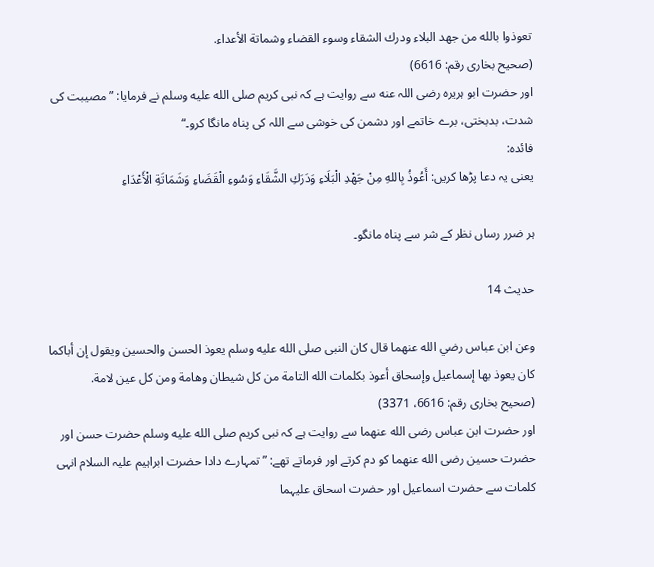تعوذوا بالله من جهد البلاء ودرك الشقاء وسوء القضاء وشماتة الأعداء.
(صحیح بخاری رقم: 6616)
اور حضرت ابو ہریرہ رضی اللہ عنه سے روایت ہے کہ نبی کریم صلى الله عليه وسلم نے فرمایا: ”مصیبت کی شدت، بدبختی، برے خاتمے اور دشمن کی خوشی سے اللہ کی پناہ مانگا کرو۔“
فائدہ:
یعنی یہ دعا پڑھا کریں: أَعُوذُ بِاللهِ مِنْ جَهْدِ الْبَلَاءِ وَدَرَكِ الشَّقَاءِ وَسُوءِ الْقَضَاءِ وَشَمَاتَةِ الْأَعْدَاءِ

ہر ضرر رساں نظر کے شر سے پناہ مانگو۔

حدیث 14

وعن ابن عباس رضي الله عنهما قال كان النبى صلى الله عليه وسلم يعوذ الحسن والحسين ويقول إن أباكما كان يعوذ بها إسماعيل وإسحاق أعوذ بكلمات الله التامة من كل شيطان وهامة ومن كل عين لامة.
(صحیح بخاری رقم: 6616، 3371)
اور حضرت ابن عباس رضی الله عنهما سے روایت ہے کہ نبی کریم صلى الله عليه وسلم حضرت حسن اور حضرت حسین رضی الله عنهما کو دم کرتے اور فرماتے تھے: ”تمہارے دادا حضرت ابراہیم علیہ السلام انہی کلمات سے حضرت اسماعیل اور حضرت اسحاق علیہما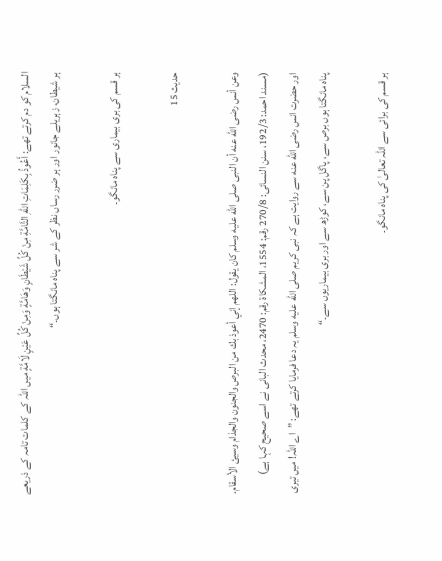السلام کو دم کرتے تھے: أَعُوذُ بِكَلِمَاتِ اللهِ التَّامَّةِ مِنْ كُلِّ شَيْطَانٍ وَهَامَّةٍ وَمِنْ كُلِّ عَيْنٍ لَامَّةٍ میں اللہ کے کلمات تامہ کے ذریعے ہر شیطان، زہریلے جانور اور ہر ضرر رساں نظر کے شر سے پناہ مانگتا ہوں۔“

ہر قسم کی بری بیماری سے پناہ مانگو۔

حدیث 15

وعن أنس رضى الله عنه أن النبى صلى الله عليه وسلم كان يقول: اللهم إني أعوذ بك من البرص والجنون والجذام وسيئ الأسقام.
(مسند احمد: 192/3، سنن النسائی: 270/8 رقم: 1554، المشكاة رقم: 2470، محدث البانی نے اسے صحیح کہا ہے)
اور حضرت انس رضی الله عنه سے روایت ہے کہ نبی کریم صلى الله عليه وسلم یہ دعا فرمایا کرتے تھے: ”اے اللہ! میں تیری پناہ مانگتا ہوں برص سے، پاگل پن سے، کوڑھ سے اور بری بیماریوں سے۔“

ہر قسم کی برائی سے اللہ تعالیٰ کی پناہ مانگو۔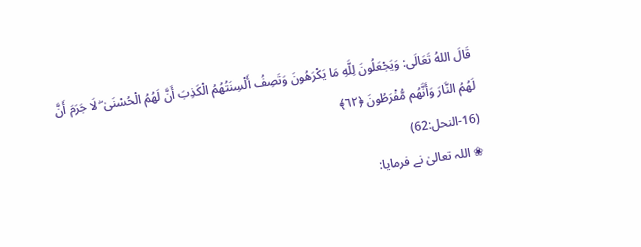قَالَ اللهُ تَعَالَى: وَيَجْعَلُونَ لِلَّهِ مَا يَكْرَهُونَ وَتَصِفُ أَلْسِنَتُهُمُ الْكَذِبَ أَنَّ لَهُمُ الْحُسْنَىٰ ۖ لَا جَرَمَ أَنَّ لَهُمُ النَّارَ وَأَنَّهُم مُّفْرَطُونَ ﴿٦٢﴾
(16-النحل:62)
❀ اللہ تعالیٰ نے فرمایا: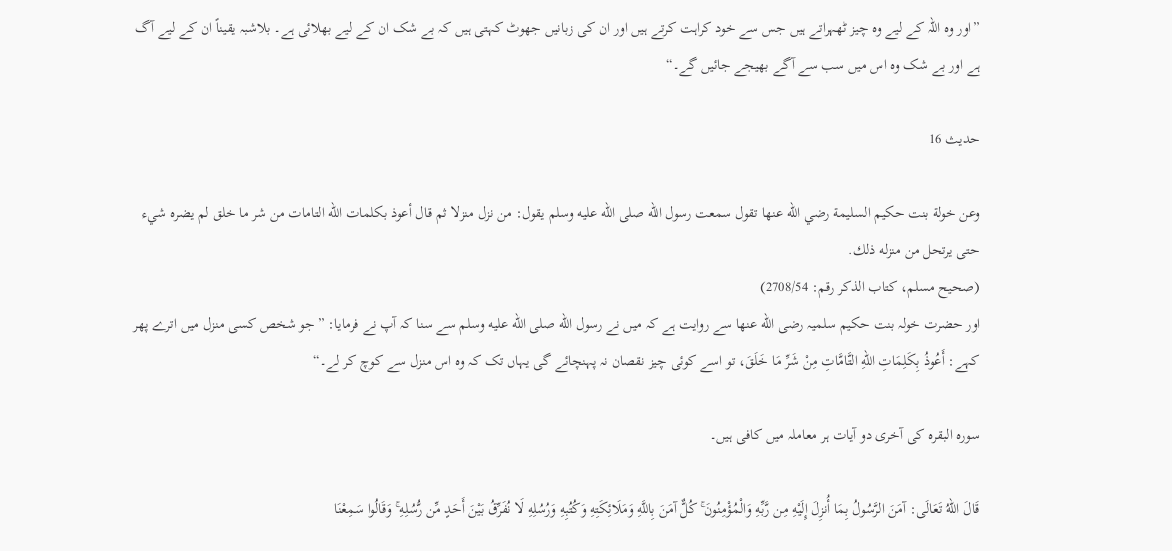”اور وہ اللہ کے لیے وہ چیز ٹھہراتے ہیں جس سے خود کراہت کرتے ہیں اور ان کی زبانیں جھوٹ کہتی ہیں کہ بے شک ان کے لیے بھلائی ہے۔ بلاشبہ یقیناً ان کے لیے آگ ہے اور بے شک وہ اس میں سب سے آگے بھیجے جائیں گے۔“

حدیث 16

وعن خولة بنت حكيم السليمة رضي الله عنها تقول سمعت رسول الله صلى الله عليه وسلم يقول: من نزل منزلا ثم قال أعوذ بكلمات الله التامات من شر ما خلق لم يضره شيء حتى يرتحل من منزله ذلك.
(صحیح مسلم، کتاب الذکر رقم: 2708/54)
اور حضرت خولہ بنت حکیم سلمیہ رضی الله عنها سے روایت ہے کہ میں نے رسول الله صلى الله عليه وسلم سے سنا کہ آپ نے فرمایا: ”جو شخص کسی منزل میں اترے پھر کہے: أَعُوذُ بِكَلِمَاتِ اللهِ التَّامَّاتِ مِنْ شَرِّ مَا خَلَقَ، تو اسے کوئی چیز نقصان نہ پہنچائے گی یہاں تک کہ وہ اس منزل سے کوچ کر لے۔“

سورہ البقرہ کی آخری دو آیات ہر معاملہ میں کافی ہیں۔

قَالَ اللهُ تَعَالَى: آمَنَ الرَّسُولُ بِمَا أُنزِلَ إِلَيْهِ مِن رَّبِّهِ وَالْمُؤْمِنُونَ ۚ كُلٌّ آمَنَ بِاللَّهِ وَمَلَائِكَتِهِ وَكُتُبِهِ وَرُسُلِهِ لَا نُفَرِّقُ بَيْنَ أَحَدٍ مِّن رُّسُلِهِ ۚ وَقَالُوا سَمِعْنَا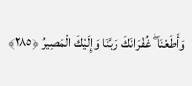وَأَطَعْنَا ۖ غُفْرَانَكَ رَبَّنَا وَإِلَيْكَ الْمَصِيرُ ﴿٢٨٥﴾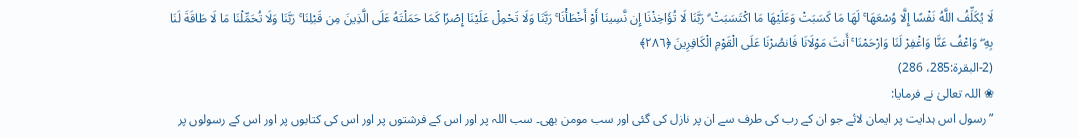لَا يُكَلِّفُ اللَّهُ نَفْسًا إِلَّا وُسْعَهَا ۚ لَهَا مَا كَسَبَتْ وَعَلَيْهَا مَا اكْتَسَبَتْ ۗ رَبَّنَا لَا تُؤَاخِذْنَا إِن نَّسِينَا أَوْ أَخْطَأْنَا ۚ رَبَّنَا وَلَا تَحْمِلْ عَلَيْنَا إِصْرًا كَمَا حَمَلْتَهُ عَلَى الَّذِينَ مِن قَبْلِنَا ۚ رَبَّنَا وَلَا تُحَمِّلْنَا مَا لَا طَاقَةَ لَنَا بِهِ ۖ وَاعْفُ عَنَّا وَاغْفِرْ لَنَا وَارْحَمْنَا ۚ أَنتَ مَوْلَانَا فَانصُرْنَا عَلَى الْقَوْمِ الْكَافِرِينَ ﴿٢٨٦﴾
(2-البقرة:285، 286)
❀ اللہ تعالیٰ نے فرمایا:
”رسول اس ہدایت پر ایمان لائے جو ان کے رب کی طرف سے ان پر نازل کی گئی اور سب مومن بھی۔ سب اللہ پر اور اس کے فرشتوں پر اور اس کی کتابوں پر اور اس کے رسولوں پر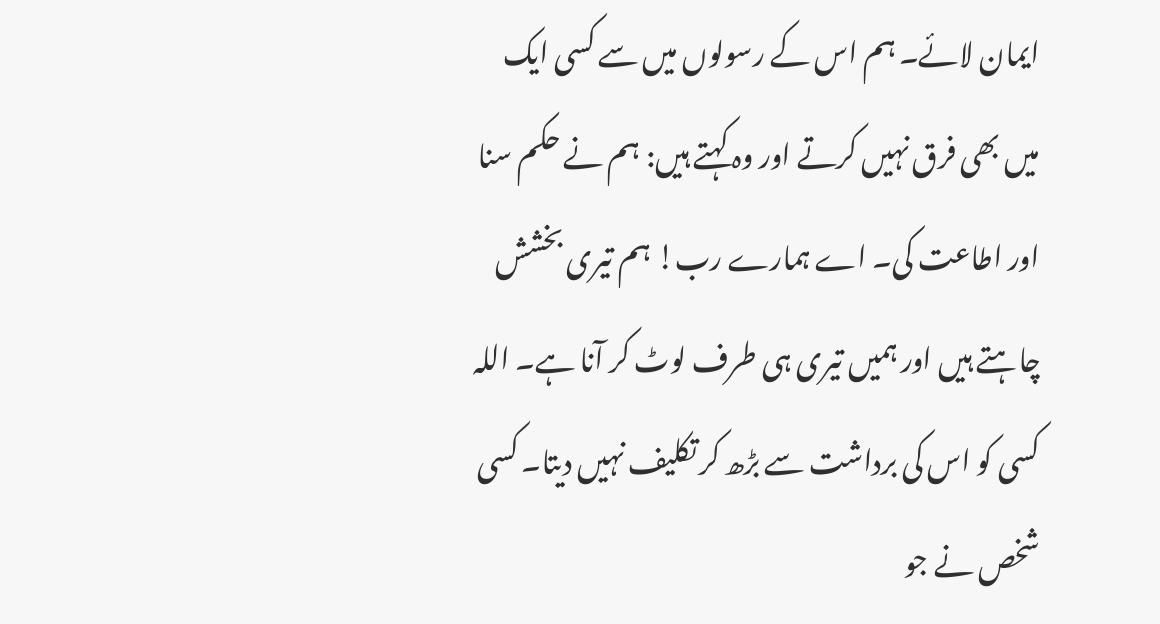ایمان لائے۔ ہم اس کے رسولوں میں سے کسی ایک میں بھی فرق نہیں کرتے اور وہ کہتے ہیں: ہم نے حکم سنا اور اطاعت کی۔ اے ہمارے رب! ہم تیری بخشش چاہتے ہیں اور ہمیں تیری ہی طرف لوٹ کر آنا ہے۔ اللہ کسی کو اس کی برداشت سے بڑھ کر تکلیف نہیں دیتا۔ کسی شخص نے جو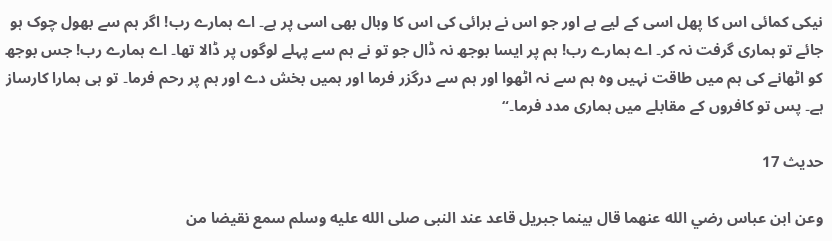نیکی کمائی اس کا پھل اسی کے لیے ہے اور جو اس نے برائی کی اس کا وبال بھی اسی پر ہے۔ اے ہمارے رب! اگر ہم سے بھول چوک ہو جائے تو ہماری گرفت نہ کر۔ اے ہمارے رب! ہم پر ایسا بوجھ نہ ڈال جو تو نے ہم سے پہلے لوگوں پر ڈالا تھا۔ اے ہمارے رب! جس بوجھ کو اٹھانے کی ہم میں طاقت نہیں وہ ہم سے نہ اٹھوا اور ہم سے درگزر فرما اور ہمیں بخش دے اور ہم پر رحم فرما۔ تو ہی ہمارا کارساز ہے۔ پس تو کافروں کے مقابلے میں ہماری مدد فرما۔“

حدیث 17

وعن ابن عباس رضي الله عنهما قال بينما جبريل قاعد عند النبى صلى الله عليه وسلم سمع نقيضا من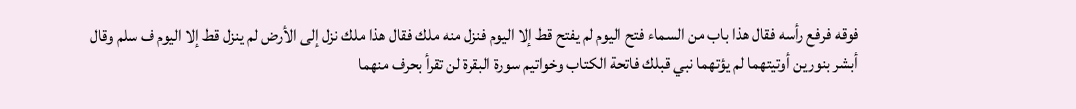فوقه فرفع رأسه فقال هذا باب من السماء فتح اليوم لم يفتح قط إلا اليوم فنزل منه ملك فقال هذا ملك نزل إلى الأرض لم ينزل قط إلا اليوم ف سلم وقال أبشر بنورين أوتيتهما لم يؤتهما نبي قبلك فاتحة الكتاب وخواتيم سورة البقرة لن تقرأ بحرف منهما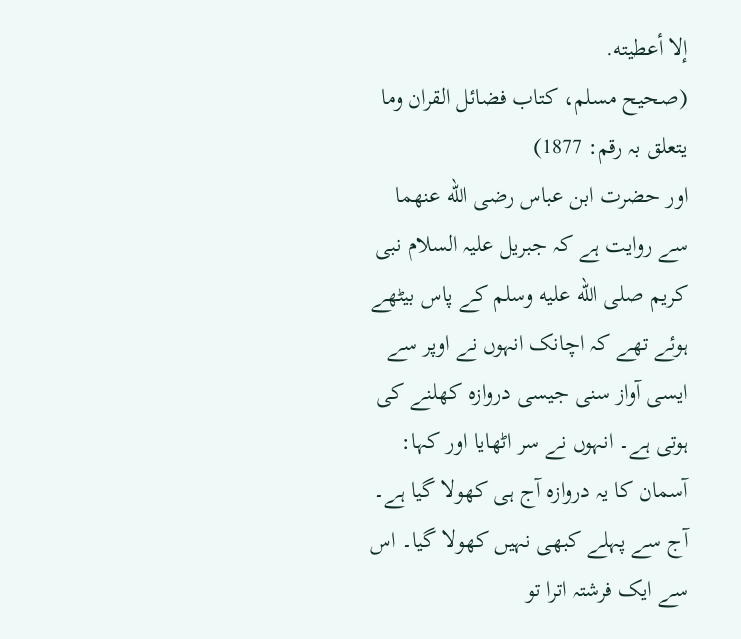إلا أعطيته.
(صحیح مسلم، کتاب فضائل القران وما یتعلق بہ رقم: 1877)
اور حضرت ابن عباس رضی الله عنهما سے روایت ہے کہ جبریل علیہ السلام نبی کریم صلى الله عليه وسلم کے پاس بیٹھے ہوئے تھے کہ اچانک انہوں نے اوپر سے ایسی آواز سنی جیسی دروازہ کھلنے کی ہوتی ہے۔ انہوں نے سر اٹھایا اور کہا: آسمان کا یہ دروازہ آج ہی کھولا گیا ہے۔ آج سے پہلے کبھی نہیں کھولا گیا۔ اس سے ایک فرشتہ اترا تو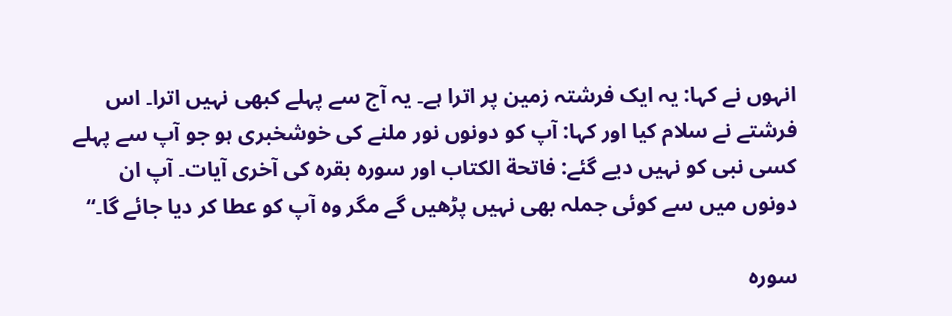انہوں نے کہا: یہ ایک فرشتہ زمین پر اترا ہے۔ یہ آج سے پہلے کبھی نہیں اترا۔ اس فرشتے نے سلام کیا اور کہا: آپ کو دونوں نور ملنے کی خوشخبری ہو جو آپ سے پہلے کسی نبی کو نہیں دیے گئے: فاتحة الكتاب اور سورہ بقرہ کی آخری آیات۔ آپ ان دونوں میں سے کوئی جملہ بھی نہیں پڑھیں گے مگر وہ آپ کو عطا کر دیا جائے گا۔“

سورہ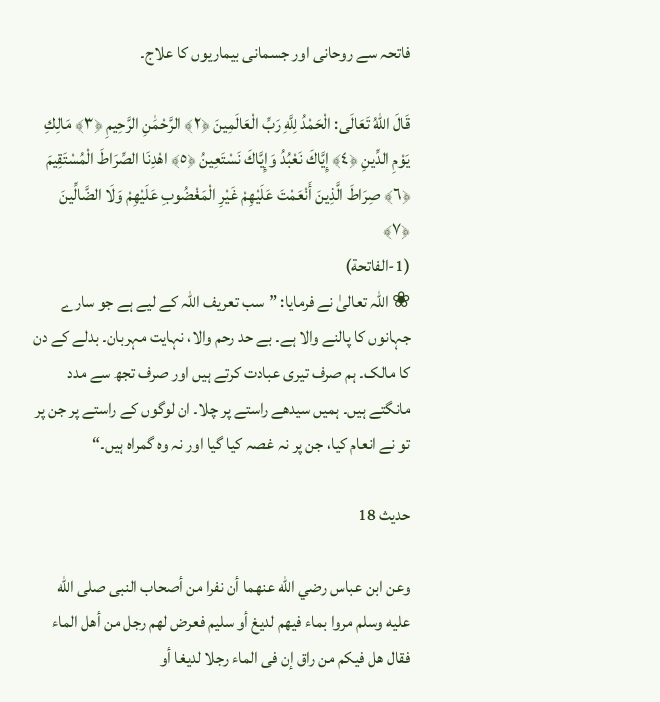فاتحہ سے روحانی اور جسمانی بیماریوں کا علاج۔

قَالَ اللهُ تَعَالَى: الْحَمْدُ لِلَّهِ رَبِّ الْعَالَمِينَ ﴿٢﴾ الرَّحْمَٰنِ الرَّحِيمِ ﴿٣﴾ مَالِكِ يَوْمِ الدِّينِ ﴿٤﴾ إِيَّاكَ نَعْبُدُ وَإِيَّاكَ نَسْتَعِينُ ﴿٥﴾ اهْدِنَا الصِّرَاطَ الْمُسْتَقِيمَ ﴿٦﴾ صِرَاطَ الَّذِينَ أَنْعَمْتَ عَلَيْهِمْ غَيْرِ الْمَغْضُوبِ عَلَيْهِمْ وَلَا الضَّالِّينَ ﴿٧﴾
(1-الفاتحة)
❀ اللہ تعالیٰ نے فرمایا: ”سب تعریف اللہ کے لیے ہے جو سارے جہانوں کا پالنے والا ہے۔ بے حد رحم والا، نہایت مہربان۔ بدلے کے دن کا مالک۔ ہم صرف تیری عبادت کرتے ہیں اور صرف تجھ سے مدد مانگتے ہیں۔ ہمیں سیدھے راستے پر چلا۔ ان لوگوں کے راستے پر جن پر تو نے انعام کیا، جن پر نہ غصہ کیا گیا اور نہ وہ گمراہ ہیں۔“

حدیث 18

وعن ابن عباس رضي الله عنهما أن نفرا من أصحاب النبى صلى الله عليه وسلم مروا بماء فيهم لديغ أو سليم فعرض لهم رجل من أهل الماء فقال هل فيكم من راق إن فى الماء رجلا لديغا أو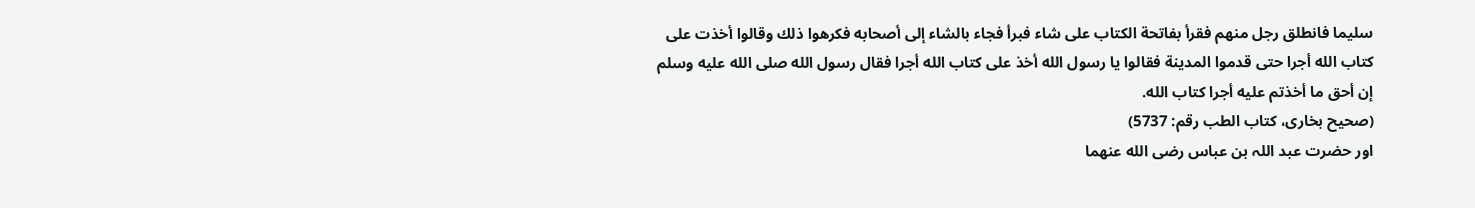سليما فانطلق رجل منهم فقرأ بفاتحة الكتاب على شاء فبرأ فجاء بالشاء إلى أصحابه فكرهوا ذلك وقالوا أخذت على كتاب الله أجرا حتى قدموا المدينة فقالوا يا رسول الله أخذ على كتاب الله أجرا فقال رسول الله صلى الله عليه وسلم إن أحق ما أخذتم عليه أجرا كتاب الله.
(صحیح بخاری، کتاب الطب رقم: 5737)
اور حضرت عبد اللہ بن عباس رضی الله عنهما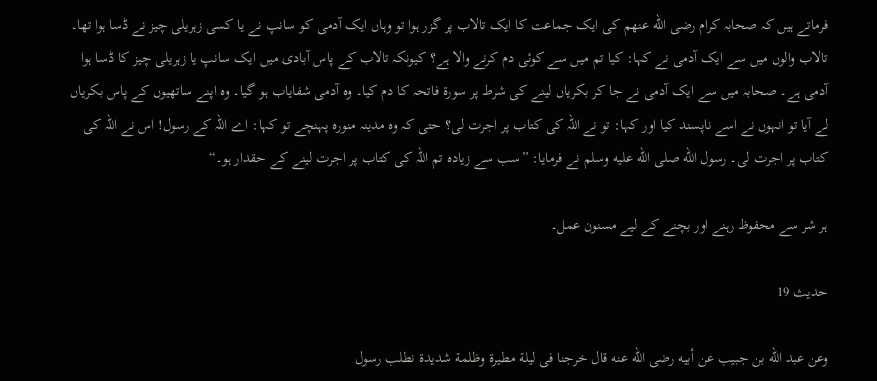فرماتے ہیں کہ صحابہ کرام رضی الله عنهم کی ایک جماعت کا ایک تالاب پر گزر ہوا تو وہاں ایک آدمی کو سانپ نے یا کسی زہریلی چیز نے ڈسا ہوا تھا۔ تالاب والوں میں سے ایک آدمی نے کہا: کیا تم میں سے کوئی دم کرنے والا ہے؟ کیونکہ تالاب کے پاس آبادی میں ایک سانپ یا زہریلی چیز کا ڈسا ہوا آدمی ہے۔ صحابہ میں سے ایک آدمی نے جا کر بکریاں لینے کی شرط پر سورة فاتحہ کا دم کیا۔ وہ آدمی شفایاب ہو گیا۔ وہ اپنے ساتھیوں کے پاس بکریاں لے آیا تو انہوں نے اسے ناپسند کیا اور کہا: تو نے اللہ کی کتاب پر اجرت لی؟ حتی کہ وہ مدینہ منورہ پہنچے تو کہا: اے اللہ کے رسول! اس نے اللہ کی کتاب پر اجرت لی۔ رسول الله صلى الله عليه وسلم نے فرمایا: ”سب سے زیادہ تم اللہ کی کتاب پر اجرت لینے کے حقدار ہو۔“

ہر شر سے محفوظ رہنے اور بچنے کے لیے مسنون عمل۔

حدیث 19

وعن عبد الله بن جبيب عن أبيه رضى الله عنه قال خرجنا فى ليلة مطيرة وظلمة شديدة نطلب رسول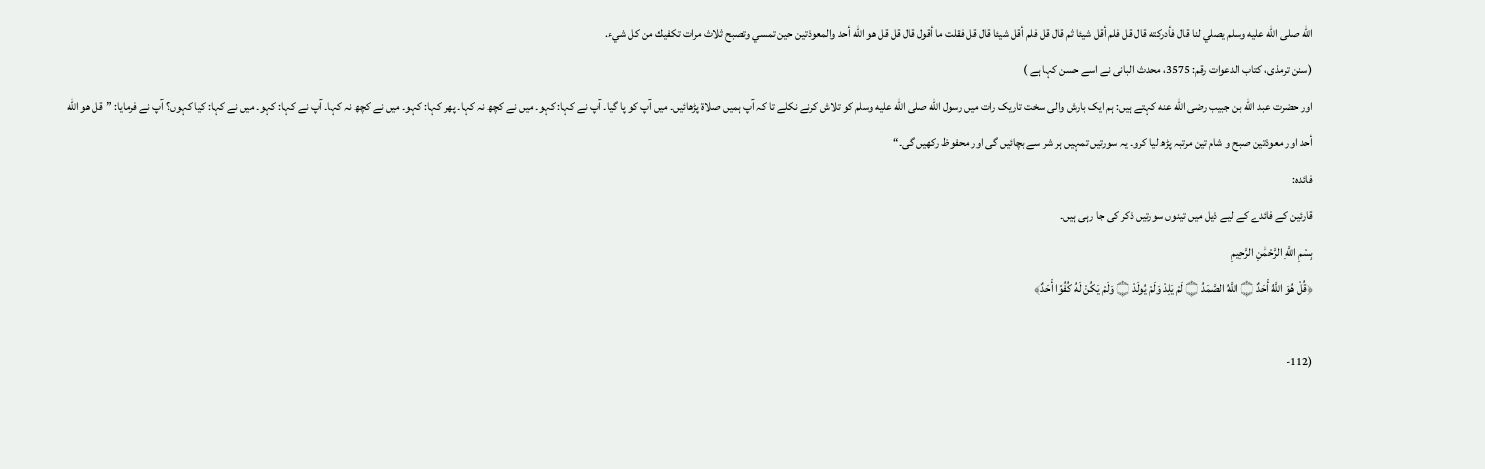الله صلى الله عليه وسلم يصلي لنا قال فأدركته قال قل فلم أقل شيئا ثم قال قل فلم أقل شيئا قال قل فقلت ما أقول قال قل قل هو الله أحد والمعوذتين حين تمسي وتصبح ثلاث مرات تكفيك من كل شيء.
(سنن ترمذی، کتاب الدعوات رقم: 3575، محدث البانی نے اسے حسن کہا ہے )
اور حضرت عبد الله بن جبیب رضی الله عنه کہتے ہیں: ہم ایک بارش والی سخت تاریک رات میں رسول الله صلى الله عليه وسلم کو تلاش کرنے نکلے تا کہ آپ ہمیں صلاۃ پڑھائیں۔ میں آپ کو پا گیا۔ آپ نے کہا: کہو۔ میں نے کچھ نہ کہا۔ پھر کہا: کہو۔ میں نے کچھ نہ کہا۔ آپ نے کہا: کہو۔ میں نے کہا: کیا کہوں؟ آپ نے فرمایا: ”قل هو الله أحد اور معوذتين صبح و شام تین مرتبہ پڑھ لیا کرو۔ یہ سورتیں تمہیں ہر شر سے بچائیں گی اور محفوظ رکھیں گی۔“
فائدہ:
قارئین کے فائدے کے لیے ذیل میں تینوں سورتیں ذکر کی جا رہی ہیں۔
بِسْمِ اللَّهِ الرَّحْمَٰنِ الرَّحِيمِ
﴿قُلْ هُوَ اللَّهُ أَحَدٌ ۝ اللَّهُ الصَّمَدُ ۝ لَمْ يَلِدْ وَلَمْ يُولَدْ ۝ وَلَمْ يَكُنْ لَهُ كُفُوًا أَحَدٌ﴾

(112-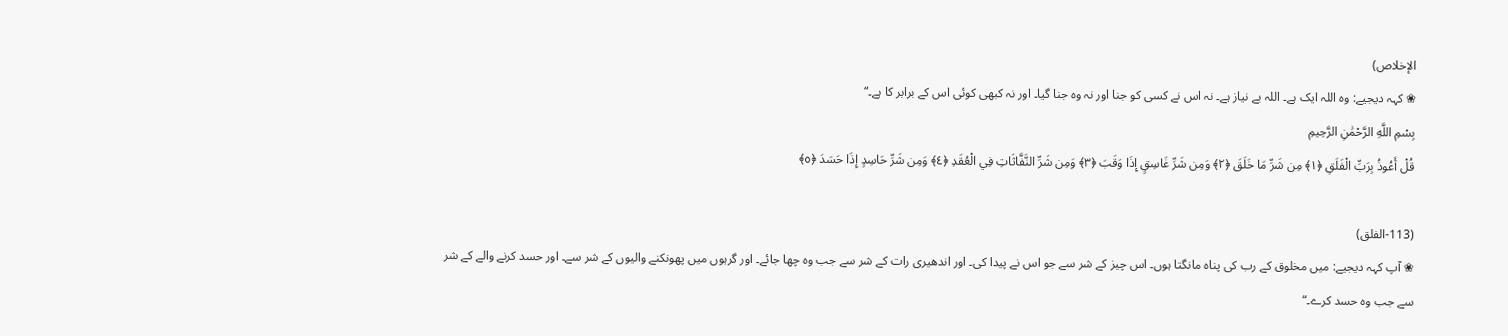الإخلاص)
❀ کہہ دیجیے: وہ اللہ ایک ہے۔ اللہ بے نیاز ہے۔ نہ اس نے کسی کو جنا اور نہ وہ جنا گیا۔ اور نہ کبھی کوئی اس کے برابر کا ہے۔“
بِسْمِ اللَّهِ الرَّحْمَٰنِ الرَّحِيمِ
قُلْ أَعُوذُ بِرَبِّ الْفَلَقِ ﴿١﴾ مِن شَرِّ مَا خَلَقَ ﴿٢﴾ وَمِن شَرِّ غَاسِقٍ إِذَا وَقَبَ ﴿٣﴾ وَمِن شَرِّ النَّفَّاثَاتِ فِي الْعُقَدِ ﴿٤﴾ وَمِن شَرِّ حَاسِدٍ إِذَا حَسَدَ ﴿٥﴾

(113-الفلق)
❀ آپ کہہ دیجیے: میں مخلوق کے رب کی پناہ مانگتا ہوں۔ اس چیز کے شر سے جو اس نے پیدا کی۔ اور اندھیری رات کے شر سے جب وہ چھا جائے۔ اور گرہوں میں پھونکنے والیوں کے شر سے۔ اور حسد کرنے والے کے شر سے جب وہ حسد کرے۔“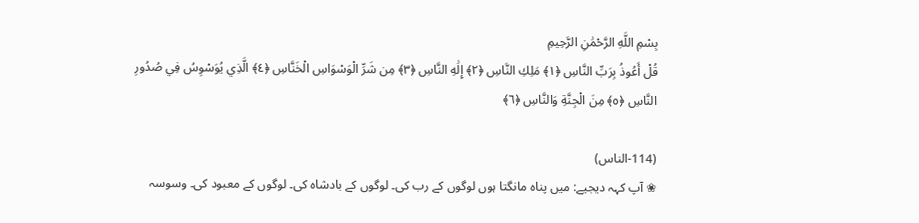بِسْمِ اللَّهِ الرَّحْمَٰنِ الرَّحِيمِ
قُلْ أَعُوذُ بِرَبِّ النَّاسِ ﴿١﴾ مَلِكِ النَّاسِ ﴿٢﴾ إِلَٰهِ النَّاسِ ﴿٣﴾ مِن شَرِّ الْوَسْوَاسِ الْخَنَّاسِ ﴿٤﴾ الَّذِي يُوَسْوِسُ فِي صُدُورِ النَّاسِ ﴿٥﴾ مِنَ الْجِنَّةِ وَالنَّاسِ ﴿٦﴾

(114-الناس)
❀ آپ کہہ دیجیے: میں پناہ مانگتا ہوں لوگوں کے رب کی۔ لوگوں کے بادشاہ کی۔ لوگوں کے معبود کی۔ وسوسہ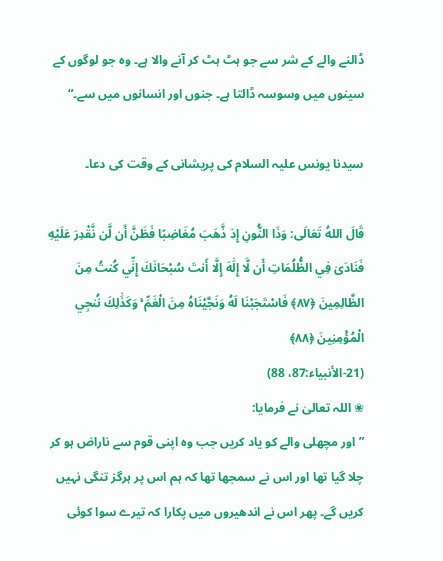ڈالنے والے کے شر سے جو ہٹ ہٹ کر آنے والا ہے۔ وہ جو لوگوں کے سینوں میں وسوسہ ڈالتا ہے۔ جنوں اور انسانوں میں سے۔“

سیدنا یونس علیہ السلام کی پریشانی کے وقت کی دعا۔

قَالَ اللهُ تَعَالَى: وَذَا النُّونِ إِذ ذَّهَبَ مُغَاضِبًا فَظَنَّ أَن لَّن نَّقْدِرَ عَلَيْهِ فَنَادَىٰ فِي الظُّلُمَاتِ أَن لَّا إِلَٰهَ إِلَّا أَنتَ سُبْحَانَكَ إِنِّي كُنتُ مِنَ الظَّالِمِينَ ﴿٨٧﴾ فَاسْتَجَبْنَا لَهُ وَنَجَّيْنَاهُ مِنَ الْغَمِّ ۚ وَكَذَٰلِكَ نُنجِي الْمُؤْمِنِينَ ﴿٨٨﴾
(21-الأنبياء:87، 88)
❀ اللہ تعالیٰ نے فرمایا:
”اور مچھلی والے کو یاد کریں جب وہ اپنی قوم سے ناراض ہو کر چلا گیا تھا اور اس نے سمجھا تھا کہ ہم اس پر ہرگز تنگی نہیں کریں گے۔ پھر اس نے اندھیروں میں پکارا کہ تیرے سوا کوئی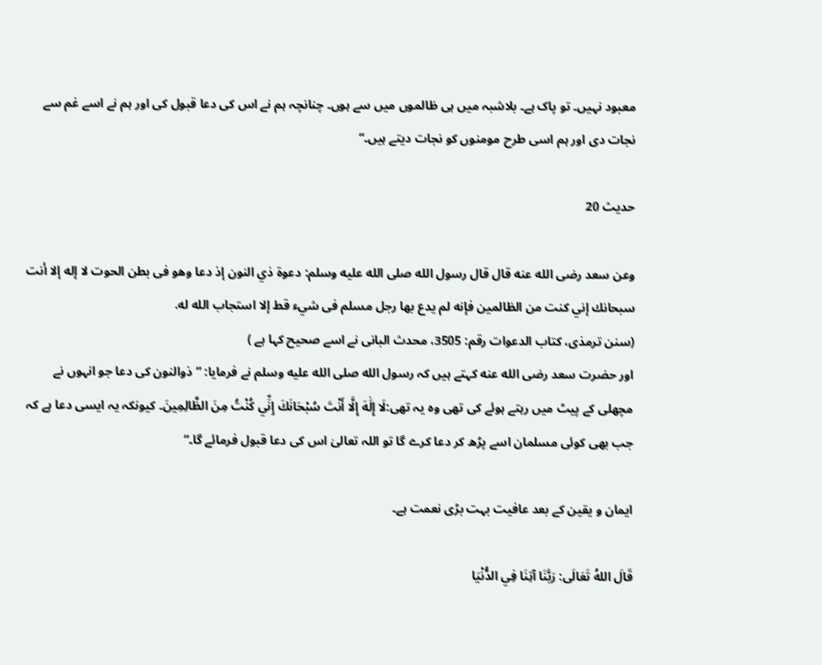معبود نہیں۔ تو پاک ہے۔ بلاشبہ میں ہی ظالموں میں سے ہوں۔ چنانچہ ہم نے اس کی دعا قبول کی اور ہم نے اسے غم سے نجات دی اور ہم اسی طرح مومنوں کو نجات دیتے ہیں۔“

حدیث 20

وعن سعد رضى الله عنه قال قال رسول الله صلى الله عليه وسلم: دعوة ذي النون إذ دعا وهو فى بطن الحوت لا إله إلا أنت سبحانك إني كنت من الظالمين فإنه لم يدع بها رجل مسلم فى شيء قط إلا استجاب الله له.
(سنن ترمذی، کتاب الدعوات رقم: 3505، محدث البانی نے اسے صحیح کہا ہے )
اور حضرت سعد رضی الله عنه کہتے ہیں کہ رسول الله صلى الله عليه وسلم نے فرمایا: ”ذوالنون کی دعا جو انہوں نے مچھلی کے پیٹ میں رہتے ہوئے کی تھی وہ یہ تھی:لَا إِلَٰهَ إِلَّا أَنْتَ سُبْحَانَكَ إِنِّي كُنْتُ مِنَ الظَّالِمِينَ۔ کیونکہ یہ ایسی دعا ہے کہ جب بھی کوئی مسلمان اسے پڑھ کر دعا کرے گا تو اللہ تعالیٰ اس کی دعا قبول فرمائے گا۔“

ایمان و یقین کے بعد عافیت بہت بڑی نعمت ہے۔

قَالَ اللهُ تَعَالَى: رَبَّنَا آتِنَا فِي الدُّنْيَا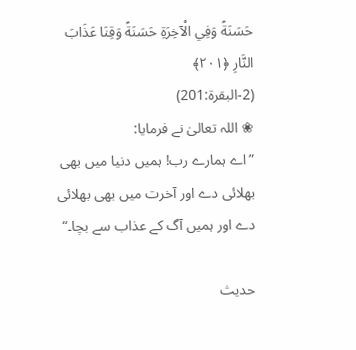حَسَنَةً وَفِي الْآخِرَةِ حَسَنَةً وَقِنَا عَذَابَ النَّارِ ﴿٢٠١﴾
(2-البقرة:201)
❀ اللہ تعالیٰ نے فرمایا:
”اے ہمارے رب! ہمیں دنیا میں بھی بھلائی دے اور آخرت میں بھی بھلائی دے اور ہمیں آگ کے عذاب سے بچا۔“

حدیث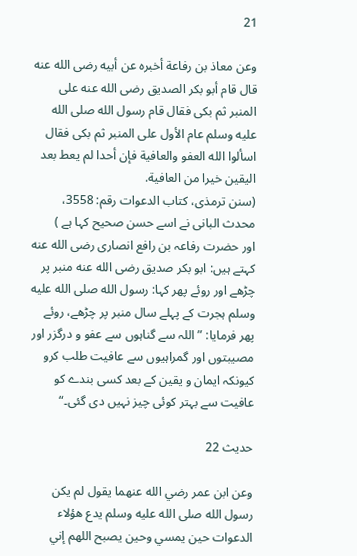21

وعن معاذ بن رفاعة أخبره عن أبيه رضى الله عنه قال قام أبو بكر الصديق رضى الله عنه على المنبر ثم بكى فقال قام رسول الله صلى الله عليه وسلم عام الأول على المنبر ثم بكى فقال اسألوا الله العفو والعافية فإن أحدا لم يعط بعد اليقين خيرا من العافية.
(سنن ترمذی، کتاب الدعوات رقم: 3558، محدث البانی نے اسے حسن صحیح کہا ہے )
اور حضرت رفاعہ بن رافع انصاری رضی الله عنه کہتے ہیں: ابو بکر صدیق رضی الله عنه منبر پر چڑھے اور روئے پھر کہا: رسول الله صلى الله عليه وسلم ہجرت کے پہلے سال منبر پر چڑھے، روئے پھر فرمایا: ”اللہ سے گناہوں سے عفو و درگزر اور مصیبتوں اور گمراہیوں سے عافیت طلب کرو کیونکہ ایمان و یقین کے بعد کسی بندے کو عافیت سے بہتر کوئی چیز نہیں دی گئی۔“

حدیث 22

وعن ابن عمر رضي الله عنهما يقول لم يكن رسول الله صلى الله عليه وسلم يدع هؤلاء الدعوات حين يمسي وحين يصبح اللهم إني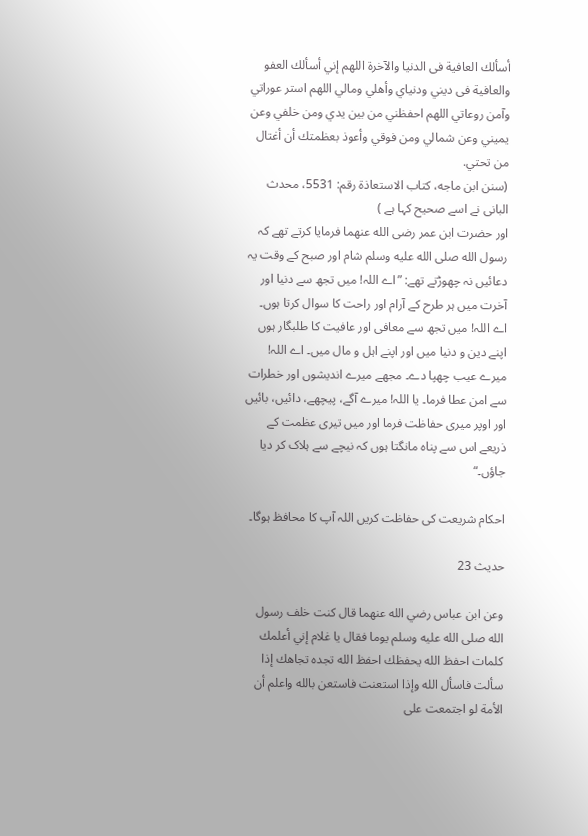أسألك العافية فى الدنيا والآخرة اللهم إني أسألك العفو والعافية فى ديني ودنياي وأهلي ومالي اللهم استر عوراتي وآمن روعاتي اللهم احفظني من بين يدي ومن خلفي وعن يميني وعن شمالي ومن فوقي وأعوذ بعظمتك أن أغتال من تحتي.
(سنن ابن ماجه، کتاب الاستعاذة رقم: 5531، محدث البانی نے اسے صحیح کہا ہے )
اور حضرت ابن عمر رضی الله عنهما فرمایا کرتے تھے کہ رسول الله صلى الله عليه وسلم شام اور صبح کے وقت یہ دعائیں نہ چھوڑتے تھے: ”اے اللہ! میں تجھ سے دنیا اور آخرت میں ہر طرح کے آرام اور راحت کا سوال کرتا ہوں۔ اے اللہ! میں تجھ سے معافی اور عافیت کا طلبگار ہوں اپنے دین و دنیا میں اور اپنے اہل و مال میں۔ اے اللہ! میرے عیب چھپا دے۔ مجھے میرے اندیشوں اور خطرات سے امن عطا فرما۔ یا اللہ! میرے آگے، پیچھے، دائیں، بائیں اور اوپر میری حفاظت فرما اور میں تیری عظمت کے ذریعے اس سے پناہ مانگتا ہوں کہ نیچے سے ہلاک کر دیا جاؤں۔“

احکام شریعت کی حفاظت کریں اللہ آپ کا محافظ ہوگا۔

حدیث 23

وعن ابن عباس رضي الله عنهما قال كنت خلف رسول الله صلى الله عليه وسلم يوما فقال يا غلام إني أعلمك كلمات احفظ الله يحفظك احفظ الله تجده تجاهك إذا سألت فاسأل الله وإذا استعنت فاستعن بالله واعلم أن الأمة لو اجتمعت على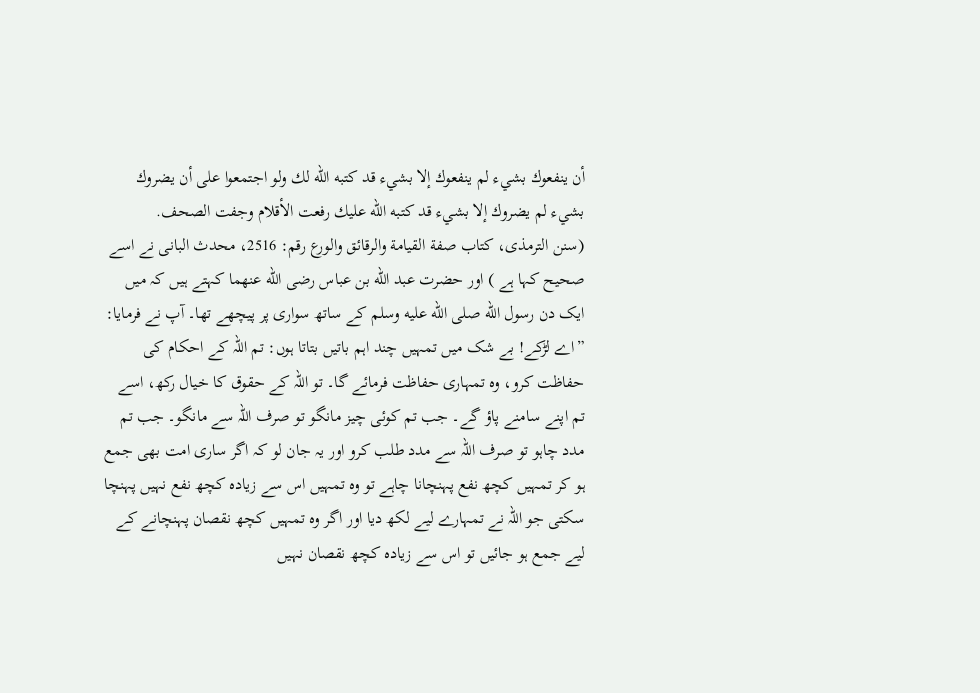أن ينفعوك بشيء لم ينفعوك إلا بشيء قد كتبه الله لك ولو اجتمعوا على أن يضروك بشيء لم يضروك إلا بشيء قد كتبه الله عليك رفعت الأقلام وجفت الصحف.
(سنن الترمذی، کتاب صفة القيامة والرقائق والورع رقم: 2516، محدث البانی نے اسے صحیح کہا ہے ) اور حضرت عبد الله بن عباس رضی الله عنهما کہتے ہیں کہ میں ایک دن رسول الله صلى الله عليه وسلم کے ساتھ سواری پر پیچھے تھا۔ آپ نے فرمایا: ”اے لڑکے! بے شک میں تمہیں چند اہم باتیں بتاتا ہوں: تم اللہ کے احکام کی حفاظت کرو، وہ تمہاری حفاظت فرمائے گا۔ تو اللہ کے حقوق کا خیال رکھ، اسے تم اپنے سامنے پاؤ گے۔ جب تم کوئی چیز مانگو تو صرف اللہ سے مانگو۔ جب تم مدد چاہو تو صرف اللہ سے مدد طلب کرو اور یہ جان لو کہ اگر ساری امت بھی جمع ہو کر تمہیں کچھ نفع پہنچانا چاہے تو وہ تمہیں اس سے زیادہ کچھ نفع نہیں پہنچا سکتی جو اللہ نے تمہارے لیے لکھ دیا اور اگر وہ تمہیں کچھ نقصان پہنچانے کے لیے جمع ہو جائیں تو اس سے زیادہ کچھ نقصان نہیں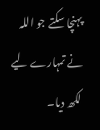پہنچا سکتے جو اللہ نے تمہارے لیے لکھ دیا۔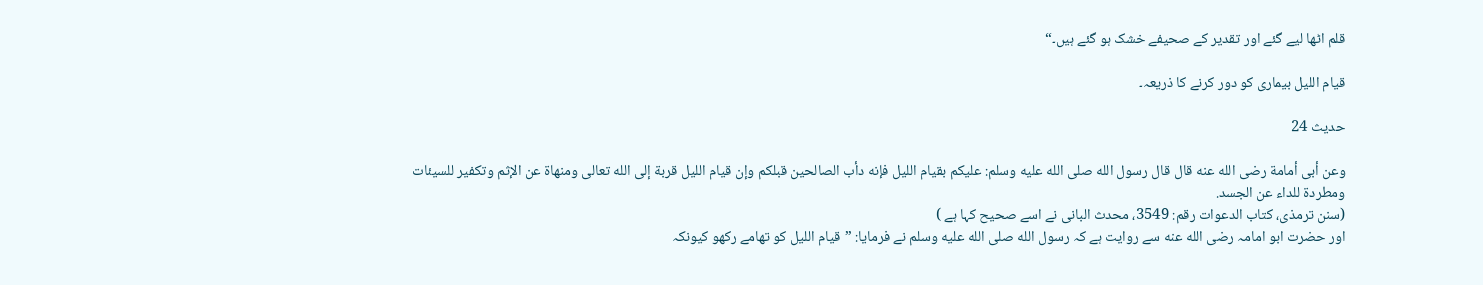قلم اٹھا لیے گئے اور تقدیر کے صحیفے خشک ہو گئے ہیں۔“

قیام اللیل بیماری کو دور کرنے کا ذریعہ۔

حدیث 24

وعن أبى أمامة رضى الله عنه قال قال رسول الله صلى الله عليه وسلم: عليكم بقيام الليل فإنه دأب الصالحين قبلكم وإن قيام الليل قربة إلى الله تعالى ومنهاة عن الإثم وتكفير للسيئات ومطردة للداء عن الجسد.
(سنن ترمذی، کتاب الدعوات رقم: 3549، محدث البانی نے اسے صحیح کہا ہے )
اور حضرت ابو امامہ رضی الله عنه سے روایت ہے کہ رسول الله صلى الله عليه وسلم نے فرمایا: ”قیام اللیل کو تھامے رکھو کیونکہ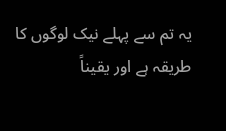یہ تم سے پہلے نیک لوگوں کا طریقہ ہے اور یقیناً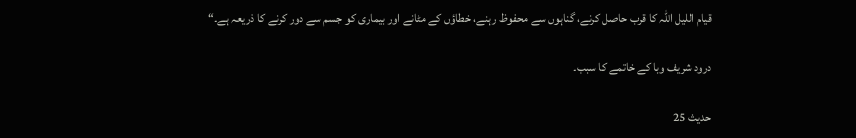قیام اللیل اللہ کا قرب حاصل کرنے، گناہوں سے محفوظ رہنے، خطاؤں کے مٹانے اور بیماری کو جسم سے دور کرنے کا ذریعہ ہے۔“

درود شریف وبا کے خاتمے کا سبب۔

حدیث 25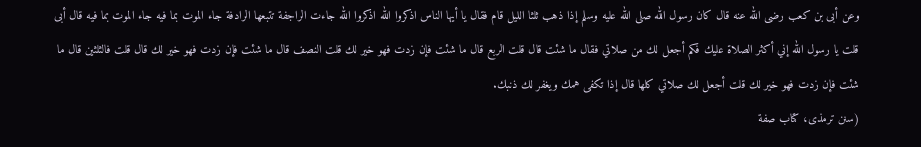وعن أبى بن كعب رضى الله عنه قال كان رسول الله صلى الله عليه وسلم إذا ذهب ثلثا الليل قام فقال يا أيها الناس اذكروا الله اذكروا الله جاءت الراجفة تتبعها الرادفة جاء الموت بما فيه جاء الموت بما فيه قال أبى قلت يا رسول الله إني أكثر الصلاة عليك فكم أجعل لك من صلاتي فقال ما شئت قال قلت الربع قال ما شئت فإن زدت فهو خير لك قلت النصف قال ما شئت فإن زدت فهو خير لك قال قلت فالثلثين قال ما شئت فإن زدت فهو خير لك قلت أجعل لك صلاتي كلها قال إذا تكفى همك ويغفر لك ذنبك.
(سنن ترمذی، کتاب صفة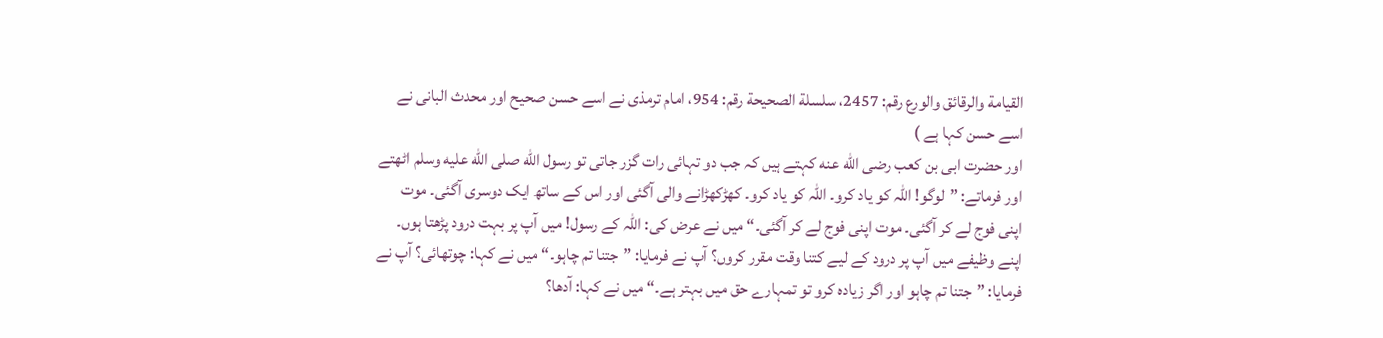القيامة والرقائق والورع رقم: 2457، سلسلة الصحيحة رقم: 954، امام ترمذی نے اسے حسن صحیح اور محدث البانی نے اسے حسن کہا ہے )
اور حضرت ابی بن کعب رضی الله عنه کہتے ہیں کہ جب دو تہائی رات گزر جاتی تو رسول الله صلى الله عليه وسلم اٹھتے اور فرماتے: ”لوگو! اللہ کو یاد کرو۔ اللہ کو یاد کرو۔ کھڑکھڑانے والی آگئی اور اس کے ساتھ ایک دوسری آگئی۔ موت اپنی فوج لے کر آگئی۔ موت اپنی فوج لے کر آگئی۔“ میں نے عرض کی: اللہ کے رسول! میں آپ پر بہت درود پڑھتا ہوں۔ اپنے وظیفے میں آپ پر درود کے لیے کتنا وقت مقرر کروں؟ آپ نے فرمایا: ”جتنا تم چاہو۔“ میں نے کہا: چوتھائی؟ آپ نے فرمایا: ”جتنا تم چاہو اور اگر زیادہ کرو تو تمہارے حق میں بہتر ہے۔“ میں نے کہا: آدھا؟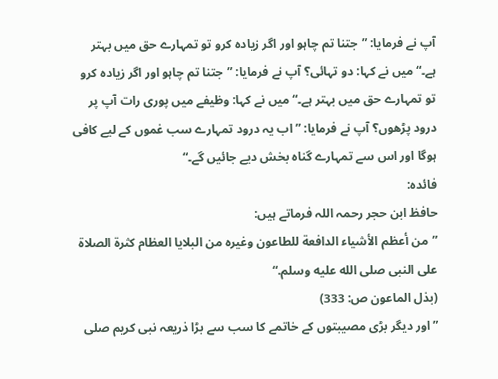آپ نے فرمایا: ”جتنا تم چاہو اور اگر زیادہ کرو تو تمہارے حق میں بہتر ہے۔“ میں نے کہا: دو تہائی؟ آپ نے فرمایا: ”جتنا تم چاہو اور اگر زیادہ کرو تو تمہارے حق میں بہتر ہے۔“ میں نے کہا: وظیفے میں پوری رات آپ پر درود پڑھوں؟ آپ نے فرمایا: ”اب یہ درود تمہارے سب غموں کے لیے کافی ہوگا اور اس سے تمہارے گناہ بخش دیے جائیں گے۔“
فائدہ:
حافظ ابن حجر رحمہ اللہ فرماتے ہیں:
”من أعظم الأشياء الدافعة للطاعون وغيره من البلايا العظام كثرة الصلاة على النبى صلى الله عليه وسلم.“
(بذل الماعون ص: 333)
” اور دیگر بڑی مصیبتوں کے خاتمے کا سب سے بڑا ذریعہ نبی کریم صلى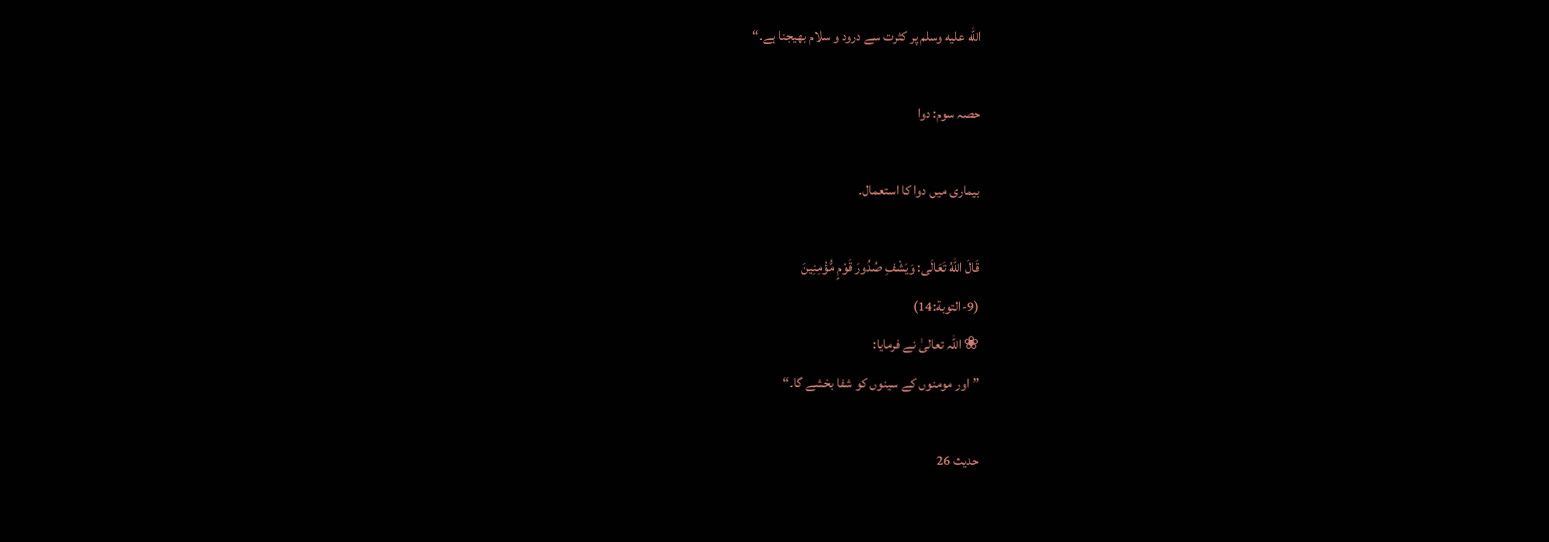الله عليه وسلم پر کثرت سے درود و سلام بھیجنا ہے۔“

حصہ سوم: دوا

بیماری میں دوا کا استعمال۔

قَالَ اللهُ تَعَالَى: وَيَشْفِ صُدُورَ قَوْمٍ مُّؤْمِنِينَ
(9-التوبة:14)
❀ اللہ تعالیٰ نے فرمایا:
”اور مومنوں کے سینوں کو شفا بخشے گا۔“

حدیث 26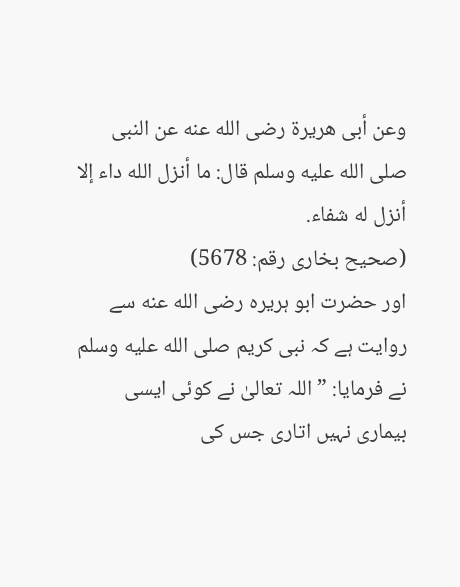وعن أبى هريرة رضى الله عنه عن النبى صلى الله عليه وسلم قال: ما أنزل الله داء إلا أنزل له شفاء.
(صحیح بخاری رقم: 5678)
اور حضرت ابو ہریرہ رضی الله عنه سے روایت ہے کہ نبی کریم صلى الله عليه وسلم نے فرمایا: ”اللہ تعالیٰ نے کوئی ایسی بیماری نہیں اتاری جس کی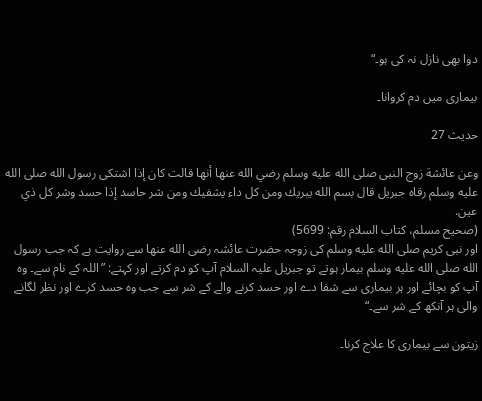دوا بھی نازل نہ کی ہو۔“

بیماری میں دم کروانا۔

حدیث 27

وعن عائشة زوج النبى صلى الله عليه وسلم رضي الله عنها أنها قالت كان إذا اشتكى رسول الله صلى الله عليه وسلم رقاه جبريل قال بسم الله يبريك ومن كل داء يشفيك ومن شر حاسد إذا حسد وشر كل ذي عين.
(صحیح مسلم، کتاب السلام رقم: 5699)
اور نبی کریم صلى الله عليه وسلم کی زوجہ حضرت عائشہ رضی الله عنها سے روایت ہے کہ جب رسول الله صلى الله عليه وسلم بیمار ہوتے تو جبریل علیہ السلام آپ کو دم کرتے اور کہتے: ”اللہ کے نام سے۔ وہ آپ کو بچائے اور ہر بیماری سے شفا دے اور حسد کرنے والے کے شر سے جب وہ حسد کرے اور نظر لگانے والی ہر آنکھ کے شر سے۔“

زیتون سے بیماری کا علاج کرنا۔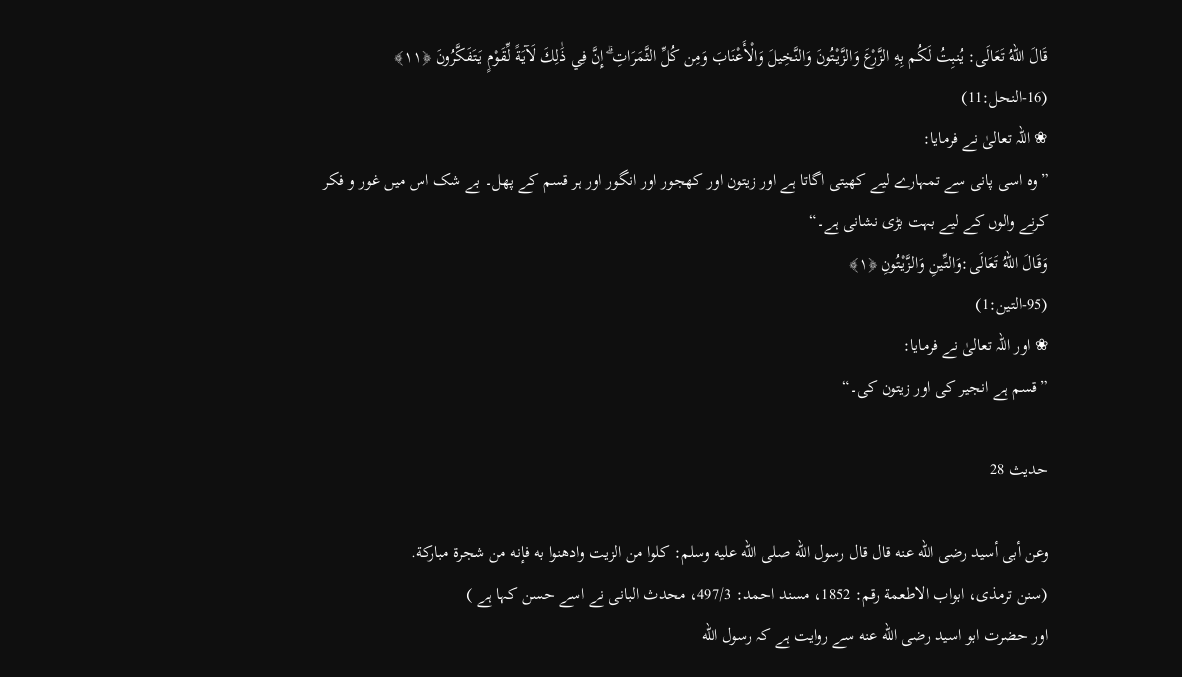قَالَ اللهُ تَعَالَى: يُنبِتُ لَكُم بِهِ الزَّرْعَ وَالزَّيْتُونَ وَالنَّخِيلَ وَالْأَعْنَابَ وَمِن كُلِّ الثَّمَرَاتِ ۗ إِنَّ فِي ذَٰلِكَ لَآيَةً لِّقَوْمٍ يَتَفَكَّرُونَ ﴿١١﴾
(16-النحل:11)
❀ اللہ تعالیٰ نے فرمایا:
”وہ اسی پانی سے تمہارے لیے کھیتی اگاتا ہے اور زیتون اور کھجور اور انگور اور ہر قسم کے پھل۔ بے شک اس میں غور و فکر کرنے والوں کے لیے بہت بڑی نشانی ہے۔“
وَقَالَ اللهُ تَعَالَى:وَالتِّينِ وَالزَّيْتُونِ ﴿١﴾
(95-التين:1)
❀ اور اللہ تعالیٰ نے فرمایا:
”قسم ہے انجیر کی اور زیتون کی۔“

حدیث 28

وعن أبى أسيد رضى الله عنه قال قال رسول الله صلى الله عليه وسلم: كلوا من الزيت وادهنوا به فإنه من شجرة مباركة.
(سنن ترمذی، ابواب الاطعمة رقم: 1852، مسند احمد: 497/3، محدث البانی نے اسے حسن کہا ہے )
اور حضرت ابو اسید رضی الله عنه سے روایت ہے کہ رسول الله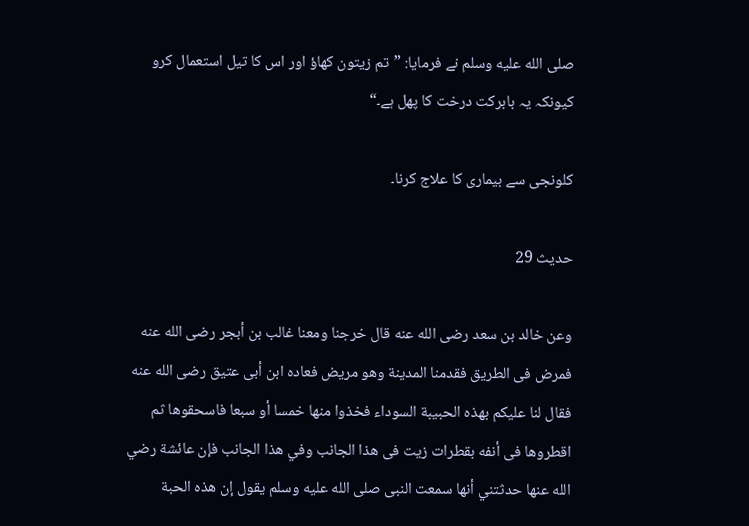صلى الله عليه وسلم نے فرمایا: ”تم زیتون کھاؤ اور اس کا تیل استعمال کرو کیونکہ یہ بابرکت درخت کا پھل ہے۔“

کلونجی سے بیماری کا علاج کرنا۔

حدیث 29

وعن خالد بن سعد رضى الله عنه قال خرجنا ومعنا غالب بن أبجر رضى الله عنه فمرض فى الطريق فقدمنا المدينة وهو مريض فعاده ابن أبى عتيق رضى الله عنه فقال لنا عليكم بهذه الحبيبة السوداء فخذوا منها خمسا أو سبعا فاسحقوها ثم اقطروها فى أنفه بقطرات زيت فى هذا الجانب وفي هذا الجانب فإن عائشة رضي الله عنها حدثتني أنها سمعت النبى صلى الله عليه وسلم يقول إن هذه الحبة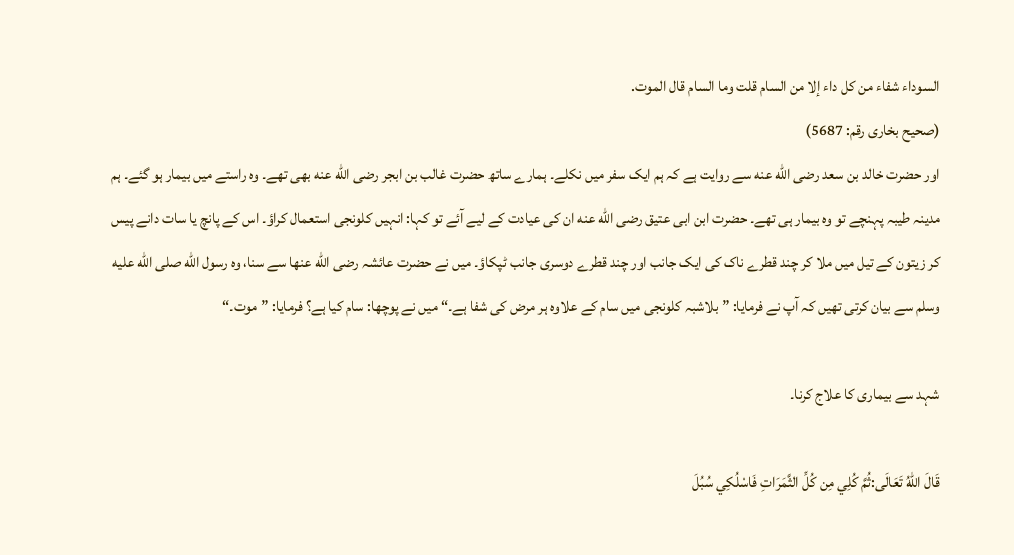السوداء شفاء من كل داء إلا من السام قلت وما السام قال الموت.
(صحیح بخاری رقم: 5687)
اور حضرت خالد بن سعد رضی الله عنه سے روایت ہے کہ ہم ایک سفر میں نکلے۔ ہمارے ساتھ حضرت غالب بن ابجر رضی الله عنه بھی تھے۔ وہ راستے میں بیمار ہو گئے۔ ہم مدینہ طیبہ پہنچے تو وہ بیمار ہی تھے۔ حضرت ابن ابی عتیق رضی الله عنه ان کی عیادت کے لیے آئے تو کہا: انہیں کلونجی استعمال کراؤ۔ اس کے پانچ یا سات دانے پیس کر زیتون کے تیل میں ملا کر چند قطرے ناک کی ایک جانب اور چند قطرے دوسری جانب ٹپکاؤ۔ میں نے حضرت عائشہ رضی الله عنها سے سنا، وہ رسول الله صلى الله عليه وسلم سے بیان کرتی تھیں کہ آپ نے فرمایا: ”بلاشبہ کلونجی میں سام کے علاوہ ہر مرض کی شفا ہے۔“ میں نے پوچھا: سام کیا ہے؟ فرمایا: ”موت۔“

شہد سے بیماری کا علاج کرنا۔

قَالَ اللهُ تَعَالَى:ثُمَّ كُلِي مِن كُلِّ الثَّمَرَاتِ فَاسْلُكِي سُبُلَ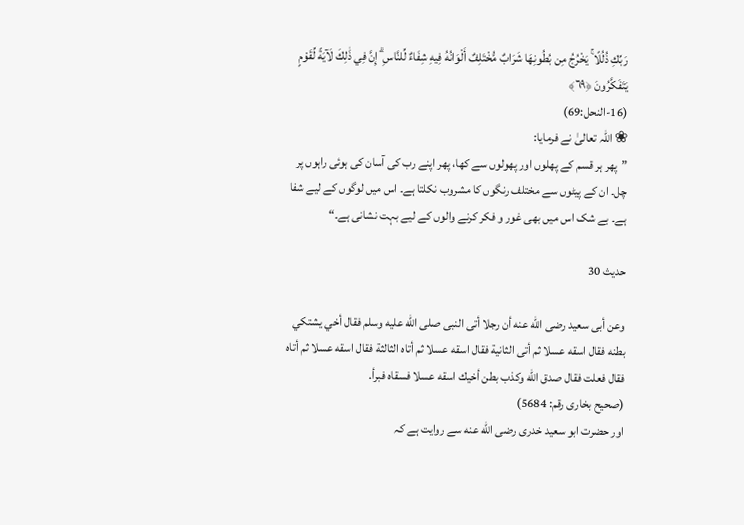رَبِّكِ ذُلُلًا ۚ يَخْرُجُ مِن بُطُونِهَا شَرَابٌ مُّخْتَلِفٌ أَلْوَانُهُ فِيهِ شِفَاءٌ لِّلنَّاسِ ۗ إِنَّ فِي ذَٰلِكَ لَآيَةً لِّقَوْمٍ يَتَفَكَّرُونَ ﴿٦٩﴾
(16-النحل:69)
❀ اللہ تعالیٰ نے فرمایا:
”پھر ہر قسم کے پھلوں اور پھولوں سے کھا، پھر اپنے رب کی آسان کی ہوئی راہوں پر چل۔ ان کے پیٹوں سے مختلف رنگوں کا مشروب نکلتا ہے۔ اس میں لوگوں کے لیے شفا ہے۔ بے شک اس میں بھی غور و فکر کرنے والوں کے لیے بہت نشانی ہے۔“

حدیث 30

وعن أبى سعيد رضى الله عنه أن رجلا أتى النبى صلى الله عليه وسلم فقال أخي يشتكي بطنه فقال اسقه عسلا ثم أتى الثانية فقال اسقه عسلا ثم أتاه الثالثة فقال اسقه عسلا ثم أتاه فقال فعلت فقال صدق الله وكذب بطن أخيك اسقه عسلا فسقاه فبرأ.
(صحیح بخاری رقم: 5684)
اور حضرت ابو سعید خدری رضی الله عنه سے روایت ہے کہ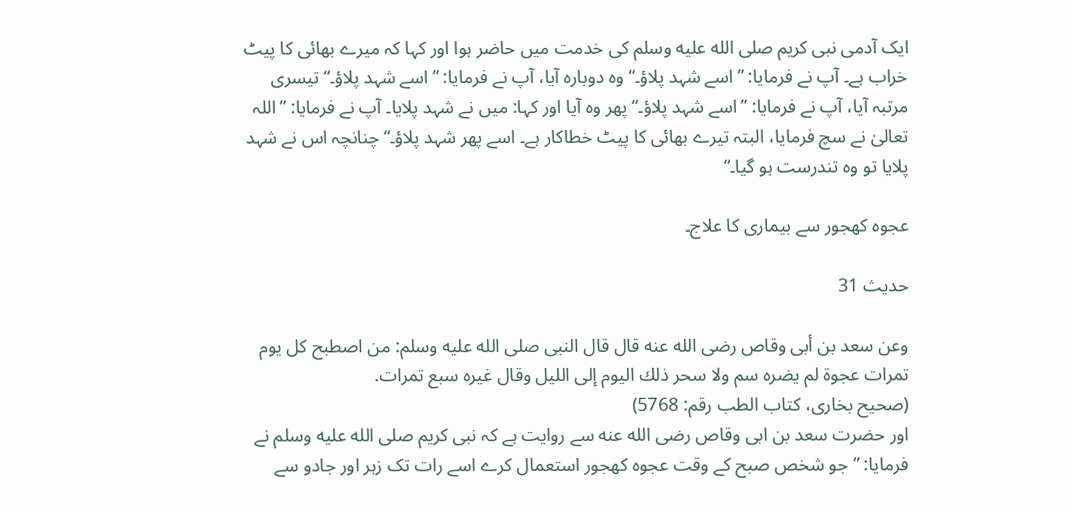ایک آدمی نبی کریم صلى الله عليه وسلم کی خدمت میں حاضر ہوا اور کہا کہ میرے بھائی کا پیٹ خراب ہے۔ آپ نے فرمایا: ”اسے شہد پلاؤ۔“ وہ دوبارہ آیا، آپ نے فرمایا: ”اسے شہد پلاؤ۔“ تیسری مرتبہ آیا، آپ نے فرمایا: ”اسے شہد پلاؤ۔“ پھر وہ آیا اور کہا: میں نے شہد پلایا۔ آپ نے فرمایا: ”اللہ تعالیٰ نے سچ فرمایا، البتہ تیرے بھائی کا پیٹ خطاکار ہے۔ اسے پھر شہد پلاؤ۔“ چنانچہ اس نے شہد پلایا تو وہ تندرست ہو گیا۔“

عجوہ کھجور سے بیماری کا علاج۔

حدیث 31

وعن سعد بن أبى وقاص رضى الله عنه قال قال النبى صلى الله عليه وسلم: من اصطبح كل يوم تمرات عجوة لم يضره سم ولا سحر ذلك اليوم إلى الليل وقال غيره سبع تمرات.
(صحیح بخاری، کتاب الطب رقم: 5768)
اور حضرت سعد بن ابی وقاص رضی الله عنه سے روایت ہے کہ نبی کریم صلى الله عليه وسلم نے فرمایا: ”جو شخص صبح کے وقت عجوہ کھجور استعمال کرے اسے رات تک زہر اور جادو سے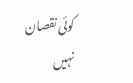کوئی نقصان نہیں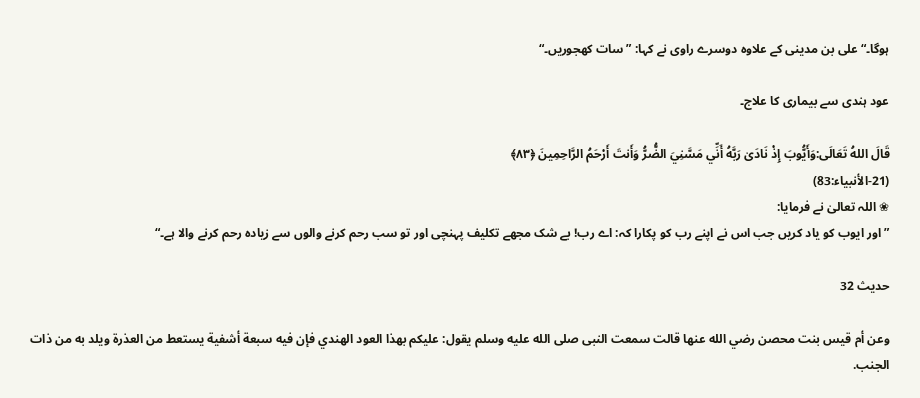ہوگا۔“ علی بن مدینی کے علاوہ دوسرے راوی نے کہا: ”سات کھجوریں۔“

عود ہندی سے بیماری کا علاج۔

قَالَ اللهُ تَعَالَى:وَأَيُّوبَ إِذْ نَادَىٰ رَبَّهُ أَنِّي مَسَّنِيَ الضُّرُّ وَأَنتَ أَرْحَمُ الرَّاحِمِينَ ﴿٨٣﴾
(21-الأنبياء:83)
❀ اللہ تعالیٰ نے فرمایا:
”اور ایوب کو یاد کریں جب اس نے اپنے رب کو پکارا کہ: اے رب! بے شک مجھے تکلیف پہنچی اور تو سب رحم کرنے والوں سے زیادہ رحم کرنے والا ہے۔“

حدیث 32

وعن أم قيس بنت محصن رضي الله عنها قالت سمعت النبى صلى الله عليه وسلم يقول: عليكم بهذا العود الهندي فإن فيه سبعة أشفية يستعط من العذرة ويلد به من ذات الجنب.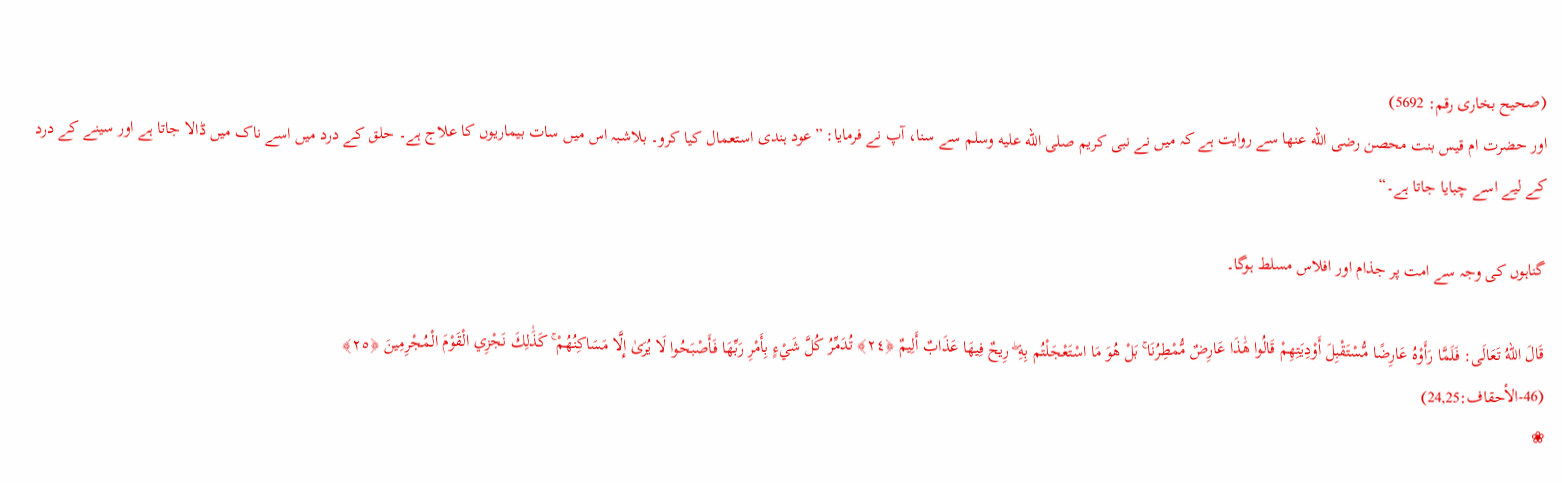(صحیح بخاری رقم: 5692)
اور حضرت ام قیس بنت محصن رضی الله عنها سے روایت ہے کہ میں نے نبی کریم صلى الله عليه وسلم سے سنا، آپ نے فرمایا: ”عود ہندی استعمال کیا کرو۔ بلاشبہ اس میں سات بیماریوں کا علاج ہے۔ حلق کے درد میں اسے ناک میں ڈالا جاتا ہے اور سینے کے درد کے لیے اسے چبایا جاتا ہے۔“

گناہوں کی وجہ سے امت پر جذام اور افلاس مسلط ہوگا۔

قَالَ اللهُ تَعَالَى: فَلَمَّا رَأَوْهُ عَارِضًا مُّسْتَقْبِلَ أَوْدِيَتِهِمْ قَالُوا هَٰذَا عَارِضٌ مُّمْطِرُنَا ۚ بَلْ هُوَ مَا اسْتَعْجَلْتُم بِهِ ۖ رِيحٌ فِيهَا عَذَابٌ أَلِيمٌ ﴿٢٤﴾ تُدَمِّرُ كُلَّ شَيْءٍ بِأَمْرِ رَبِّهَا فَأَصْبَحُوا لَا يُرَىٰ إِلَّا مَسَاكِنُهُمْ ۚ كَذَٰلِكَ نَجْزِي الْقَوْمَ الْمُجْرِمِينَ ﴿٢٥﴾
(46-الأحقاف:24,25)
❀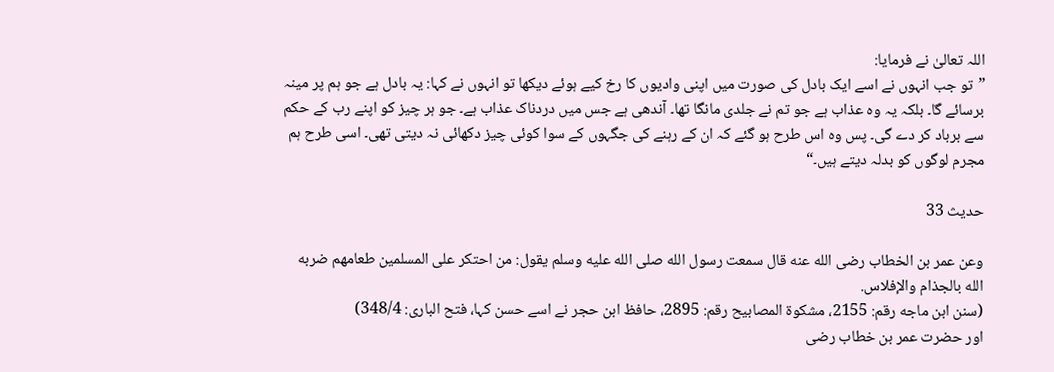اللہ تعالیٰ نے فرمایا:
”تو جب انہوں نے اسے ایک بادل کی صورت میں اپنی وادیوں کا رخ کیے ہوئے دیکھا تو انہوں نے کہا: یہ بادل ہے جو ہم پر مینہ برسائے گا۔ بلکہ یہ وہ عذاب ہے جو تم نے جلدی مانگا تھا۔ آندھی ہے جس میں دردناک عذاب ہے۔ جو ہر چیز کو اپنے رب کے حکم سے برباد کر دے گی۔ پس وہ اس طرح ہو گئے کہ ان کے رہنے کی جگہوں کے سوا کوئی چیز دکھائی نہ دیتی تھی۔ اسی طرح ہم مجرم لوگوں کو بدلہ دیتے ہیں۔“

حدیث 33

وعن عمر بن الخطاب رضى الله عنه قال سمعت رسول الله صلى الله عليه وسلم يقول: من احتكر على المسلمين طعامهم ضربه الله بالجذام والإفلاس.
(سنن ابن ماجه رقم: 2155، مشكوة المصابيح رقم: 2895، حافظ ابن حجر نے اسے حسن کہا، فتح الباری: 348/4)
اور حضرت عمر بن خطاب رضی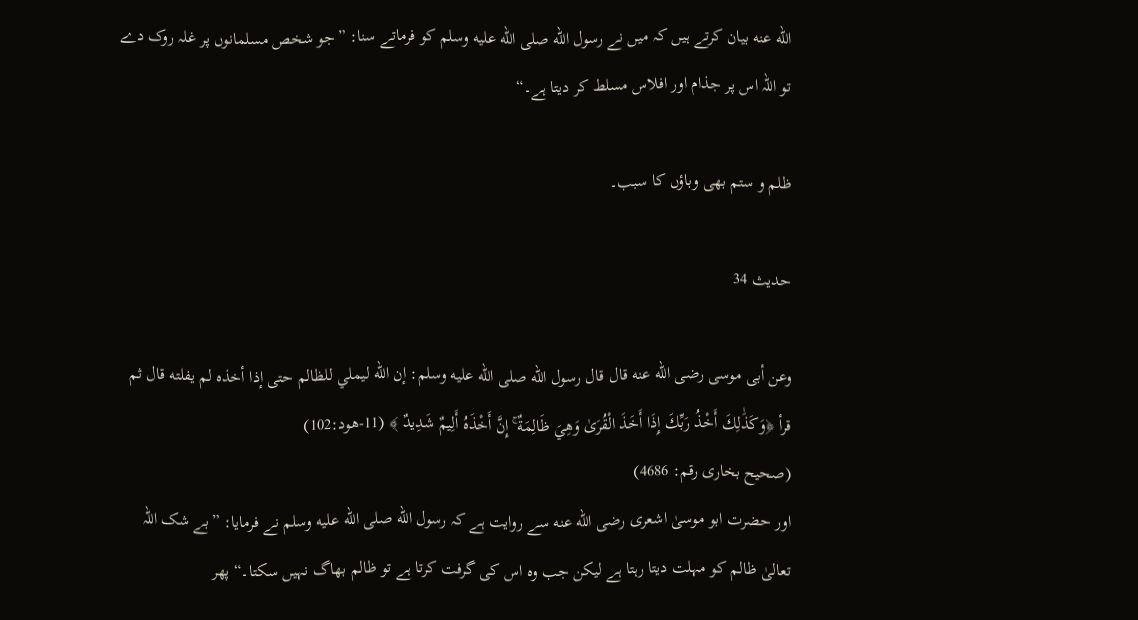الله عنه بیان کرتے ہیں کہ میں نے رسول الله صلى الله عليه وسلم کو فرماتے سنا: ”جو شخص مسلمانوں پر غلہ روک دے تو اللہ اس پر جذام اور افلاس مسلط کر دیتا ہے۔“

ظلم و ستم بھی وباؤں کا سبب۔

حدیث 34

وعن أبى موسى رضى الله عنه قال قال رسول الله صلى الله عليه وسلم: إن الله ليملي للظالم حتى إذا أخذه لم يفلته قال ثم قرأ ﴿وَكَذَٰلِكَ أَخْذُ رَبِّكَ إِذَا أَخَذَ الْقُرَىٰ وَهِيَ ظَالِمَةٌ ۚ إِنَّ أَخْذَهُ أَلِيمٌ شَدِيدٌ ﴾ (11-هود:102)
(صحیح بخاری رقم: 4686)
اور حضرت ابو موسیٰ اشعری رضی الله عنه سے روایت ہے کہ رسول الله صلى الله عليه وسلم نے فرمایا: ”بے شک اللہ تعالیٰ ظالم کو مہلت دیتا رہتا ہے لیکن جب وہ اس کی گرفت کرتا ہے تو ظالم بھاگ نہیں سکتا۔“ پھر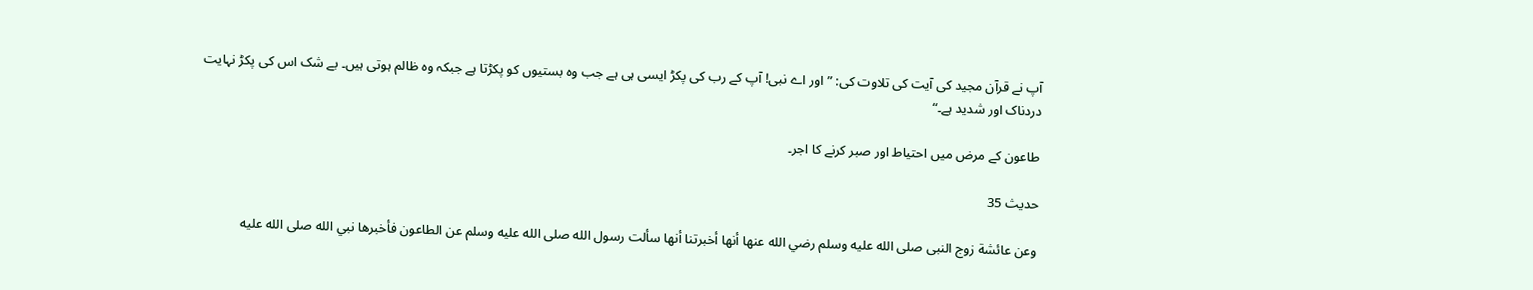آپ نے قرآن مجید کی آیت کی تلاوت کی: ”اور اے نبی! آپ کے رب کی پکڑ ایسی ہی ہے جب وہ بستیوں کو پکڑتا ہے جبکہ وہ ظالم ہوتی ہیں۔ بے شک اس کی پکڑ نہایت دردناک اور شدید ہے۔“

طاعون کے مرض میں احتیاط اور صبر کرنے کا اجر۔

حدیث 35

وعن عائشة زوج النبى صلى الله عليه وسلم رضي الله عنها أنها أخبرتنا أنها سألت رسول الله صلى الله عليه وسلم عن الطاعون فأخبرها نبي الله صلى الله عليه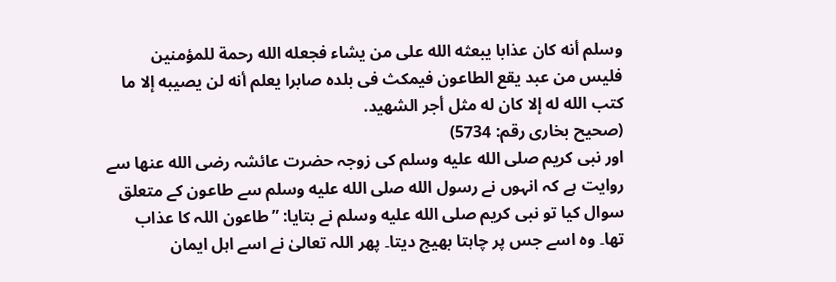وسلم أنه كان عذابا يبعثه الله على من يشاء فجعله الله رحمة للمؤمنين فليس من عبد يقع الطاعون فيمكث فى بلده صابرا يعلم أنه لن يصيبه إلا ما كتب الله له إلا كان له مثل أجر الشهيد.
(صحیح بخاری رقم: 5734)
اور نبی کریم صلى الله عليه وسلم کی زوجہ حضرت عائشہ رضی الله عنها سے روایت ہے کہ انہوں نے رسول الله صلى الله عليه وسلم سے طاعون کے متعلق سوال کیا تو نبی کریم صلى الله عليه وسلم نے بتایا: ”طاعون اللہ کا عذاب تھا۔ وہ اسے جس پر چاہتا بھیج دیتا۔ پھر اللہ تعالیٰ نے اسے اہل ایمان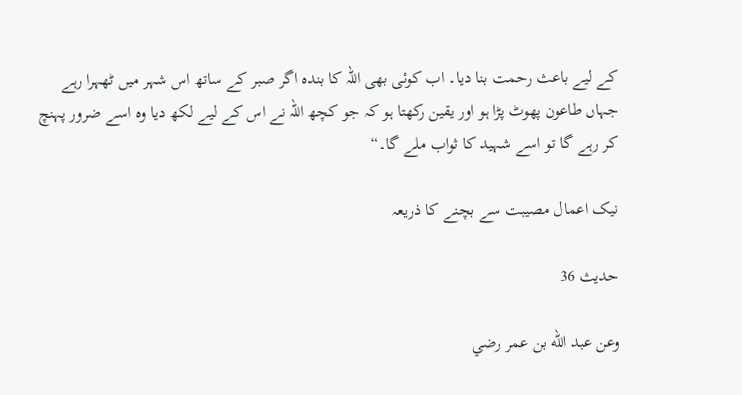کے لیے باعث رحمت بنا دیا۔ اب کوئی بھی اللہ کا بندہ اگر صبر کے ساتھ اس شہر میں ٹھہرا رہے جہاں طاعون پھوٹ پڑا ہو اور یقین رکھتا ہو کہ جو کچھ اللہ نے اس کے لیے لکھ دیا وہ اسے ضرور پہنچ کر رہے گا تو اسے شہید کا ثواب ملے گا۔“

نیک اعمال مصیبت سے بچنے کا ذریعہ

حدیث 36

وعن عبد الله بن عمر رضي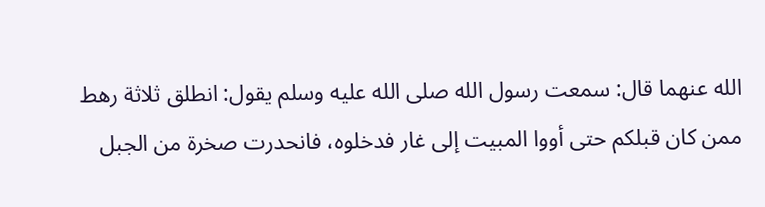الله عنهما قال: سمعت رسول الله صلى الله عليه وسلم يقول: انطلق ثلاثة رهط ممن كان قبلكم حتى أووا المبيت إلى غار فدخلوه، فانحدرت صخرة من الجبل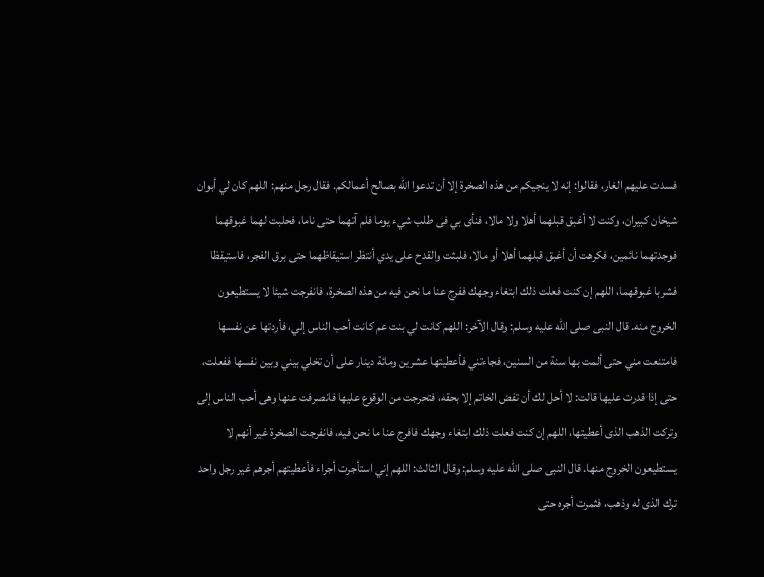فسدت عليهم الغار، فقالوا: إنه لا ينجيكم من هذه الصخرة إلا أن تدعوا الله بصالح أعمالكم. فقال رجل منهم: اللهم كان لي أبوان شيخان كبيران، وكنت لا أغبق قبلهما أهلا ولا مالا، فنأى بي فى طلب شيء يوما فلم آتهما حتى ناما، فحلبت لهما غبوقهما فوجدتهما نائمين، فكرهت أن أغبق قبلهما أهلا أو مالا، فلبثت والقدح على يدي أنتظر استيقاظهما حتى برق الفجر، فاستيقظا فشربا غبوقهما، اللهم إن كنت فعلت ذلك ابتغاء وجهك ففرج عنا ما نحن فيه من هذه الصخرة، فانفرجت شيئا لا يستطيعون الخروج منه. قال النبى صلى الله عليه وسلم: وقال الآخر: اللهم كانت لي بنت عم كانت أحب الناس إلي، فأردتها عن نفسها فامتنعت مني حتى ألمت بها سنة من السنين، فجاءتني فأعطيتها عشرين ومائة دينار على أن تخلي بيني وبين نفسها ففعلت، حتى إذا قدرت عليها قالت: لا أحل لك أن تفض الخاتم إلا بحقه، فتحرجت من الوقوع عليها فانصرفت عنها وهى أحب الناس إلى وتركت الذهب الذى أعطيتها، اللهم إن كنت فعلت ذلك ابتغاء وجهك فافرج عنا ما نحن فيه، فانفرجت الصخرة غير أنهم لا يستطيعون الخروج منها. قال النبى صلى الله عليه وسلم: وقال الثالث: اللهم إني استأجرت أجراء فأعطيتهم أجرهم غير رجل واحد ترك الذى له وذهب، فثمرت أجره حتى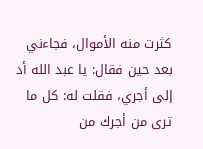كثرت منه الأموال، فجاءني بعد حين فقال: يا عبد الله أد إلى أجري، فقلت له: كل ما ترى من أجرك من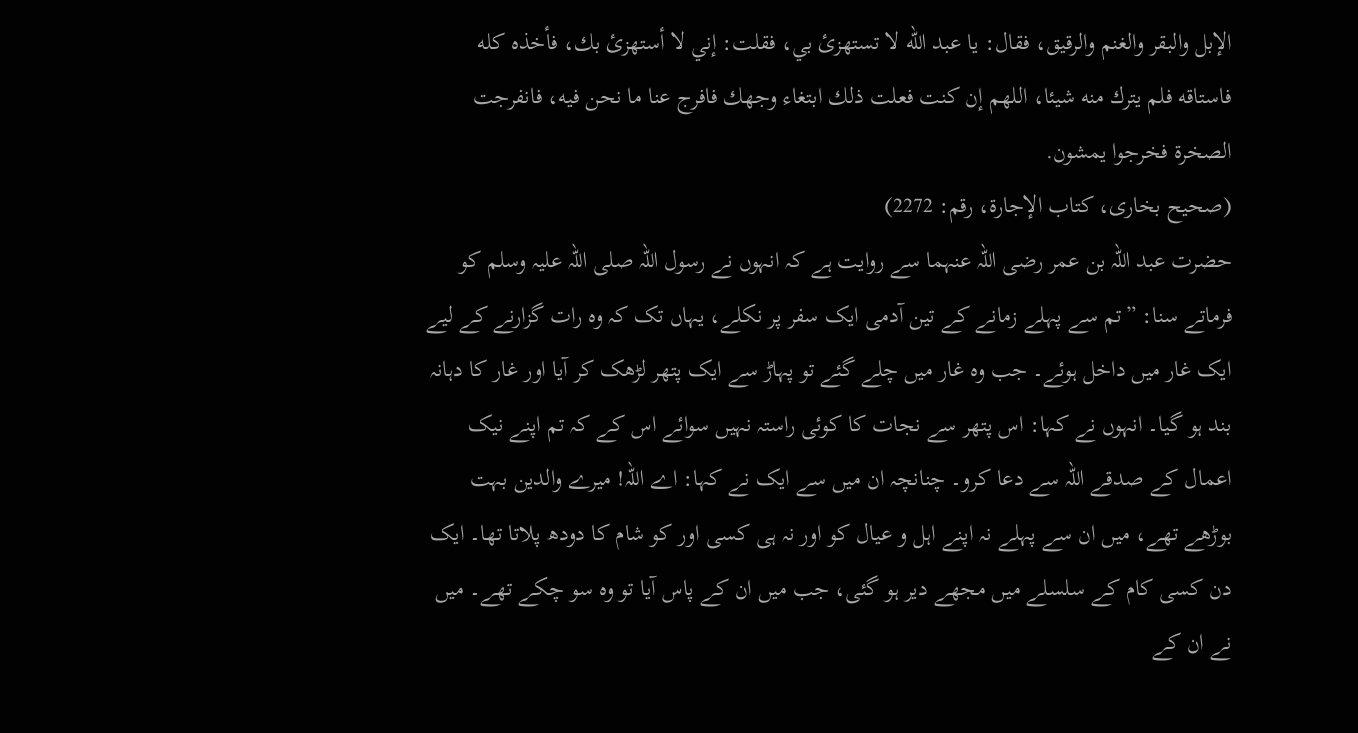الإبل والبقر والغنم والرقيق، فقال: يا عبد الله لا تستهزئ بي، فقلت: إني لا أستهزئ بك، فأخذه كله فاستاقه فلم يترك منه شيئا، اللهم إن كنت فعلت ذلك ابتغاء وجهك فافرج عنا ما نحن فيه، فانفرجت الصخرة فخرجوا يمشون.
(صحیح بخاری، کتاب الإجارة، رقم: 2272)
حضرت عبد اللہ بن عمر رضی اللہ عنہما سے روایت ہے کہ انہوں نے رسول اللہ صلی اللہ علیہ وسلم کو فرماتے سنا: ”تم سے پہلے زمانے کے تین آدمی ایک سفر پر نکلے، یہاں تک کہ وہ رات گزارنے کے لیے ایک غار میں داخل ہوئے۔ جب وہ غار میں چلے گئے تو پہاڑ سے ایک پتھر لڑھک کر آیا اور غار کا دہانہ بند ہو گیا۔ انہوں نے کہا: اس پتھر سے نجات کا کوئی راستہ نہیں سوائے اس کے کہ تم اپنے نیک اعمال کے صدقے اللہ سے دعا کرو۔ چنانچہ ان میں سے ایک نے کہا: اے اللہ! میرے والدین بہت بوڑھے تھے، میں ان سے پہلے نہ اپنے اہل و عیال کو اور نہ ہی کسی اور کو شام کا دودھ پلاتا تھا۔ ایک دن کسی کام کے سلسلے میں مجھے دیر ہو گئی، جب میں ان کے پاس آیا تو وہ سو چکے تھے۔ میں نے ان کے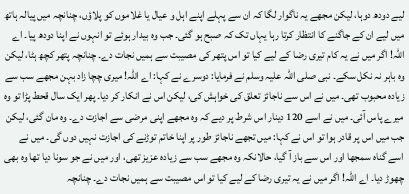لیے دودھ دوہا، لیکن مجھے یہ ناگوار لگا کہ ان سے پہلے اپنے اہل و عیال یا غلاموں کو پلاؤں، چنانچہ میں پیالہ ہاتھ میں لیے ان کے جاگنے کا انتظار کرتا رہا یہاں تک کہ صبح ہو گئی۔ جب وہ بیدار ہوئے تو انہوں نے اپنا دودھ پیا۔ اے اللہ! اگر میں نے یہ کام تیری رضا کے لیے کیا تو اس پتھر کی مصیبت سے ہمیں نجات دے۔ چنانچہ پتھر کچھ ہٹا، لیکن وہ باہر نہ نکل سکے۔ نبی صلی اللہ علیہ وسلم نے فرمایا: دوسرے نے کہا: اے اللہ! میری چچا زاد بہن مجھے سب سے زیادہ محبوب تھی۔ میں نے اس سے ناجائز تعلق کی خواہش کی، لیکن اس نے انکار کر دیا۔ پھر ایک سال قحط پڑا تو وہ میرے پاس آئی۔ میں نے اسے 120 دینار اس شرط پر دیے کہ وہ مجھے اپنی مرضی سے اجازت دے۔ وہ مان گئی، لیکن جب میں اس پر قادر ہوا تو اس نے کہا: میں تجھے ناجائز طور پر اپنا خاتم توڑنے کی اجازت نہیں دوں گی۔ میں نے اسے گناہ سمجھا اور اس سے باز آ گیا، حالانکہ وہ مجھے سب سے زیادہ عزیز تھی، اور میں نے جو سونا دیا تھا وہ بھی چھوڑ دیا۔ اے اللہ! اگر میں نے یہ تیری رضا کے لیے کیا تو اس مصیبت سے ہمیں نجات دے۔ چنانچہ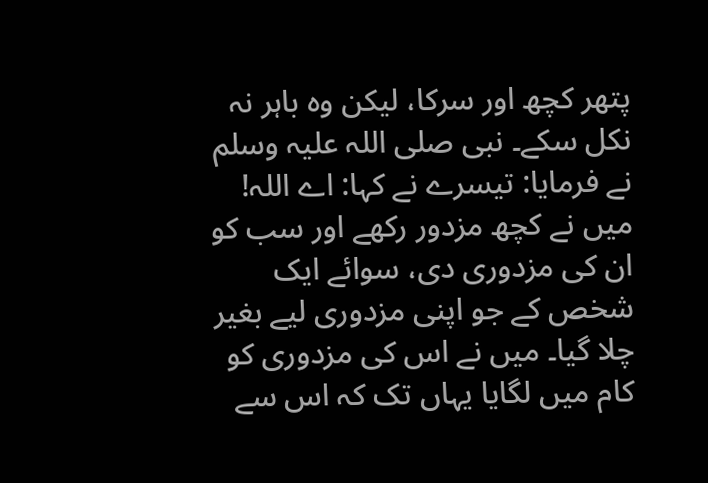پتھر کچھ اور سرکا، لیکن وہ باہر نہ نکل سکے۔ نبی صلی اللہ علیہ وسلم نے فرمایا: تیسرے نے کہا: اے اللہ! میں نے کچھ مزدور رکھے اور سب کو ان کی مزدوری دی، سوائے ایک شخص کے جو اپنی مزدوری لیے بغیر چلا گیا۔ میں نے اس کی مزدوری کو کام میں لگایا یہاں تک کہ اس سے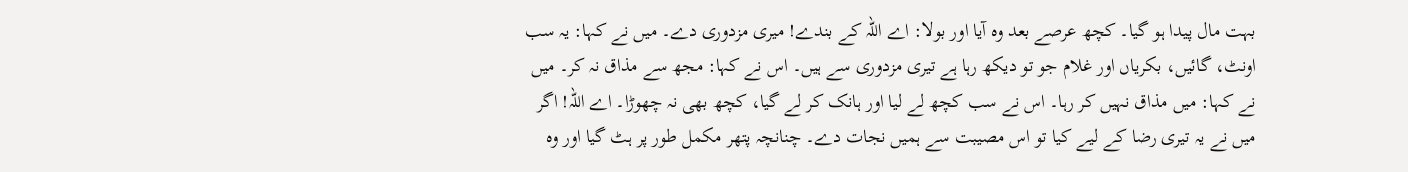بہت مال پیدا ہو گیا۔ کچھ عرصے بعد وہ آیا اور بولا: اے اللہ کے بندے! میری مزدوری دے۔ میں نے کہا: یہ سب اونٹ، گائیں، بکریاں اور غلام جو تو دیکھ رہا ہے تیری مزدوری سے ہیں۔ اس نے کہا: مجھ سے مذاق نہ کر۔ میں نے کہا: میں مذاق نہیں کر رہا۔ اس نے سب کچھ لے لیا اور ہانک کر لے گیا، کچھ بھی نہ چھوڑا۔ اے اللہ! اگر میں نے یہ تیری رضا کے لیے کیا تو اس مصیبت سے ہمیں نجات دے۔ چنانچہ پتھر مکمل طور پر ہٹ گیا اور وہ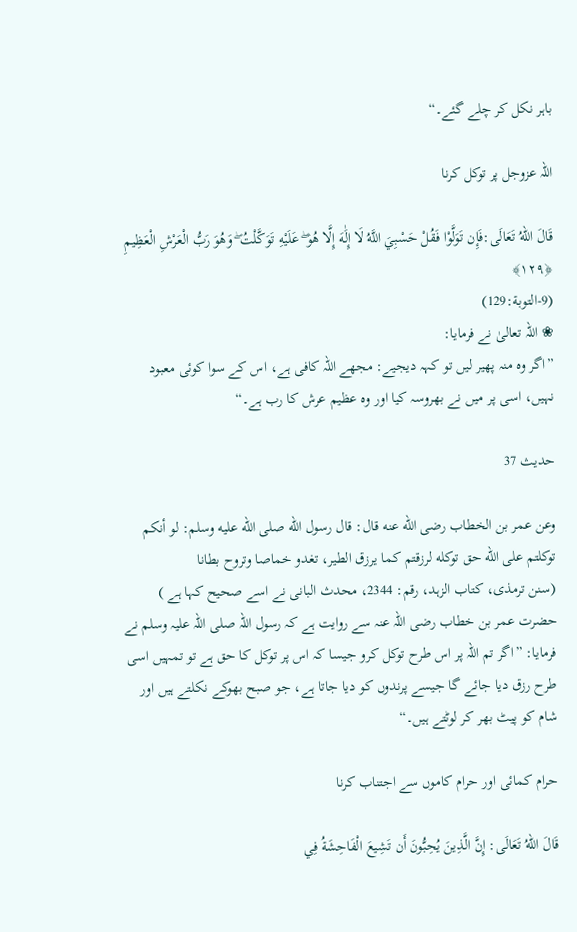باہر نکل کر چلے گئے۔“

اللہ عزوجل پر توکل کرنا

قَالَ اللهُ تَعَالَى:فَإِن تَوَلَّوْا فَقُلْ حَسْبِيَ اللَّهُ لَا إِلَٰهَ إِلَّا هُوَ ۖ عَلَيْهِ تَوَكَّلْتُ ۖ وَهُوَ رَبُّ الْعَرْشِ الْعَظِيمِ ﴿١٢٩﴾
(9-التوبة:129)
❀ اللہ تعالیٰ نے فرمایا:
”اگر وہ منہ پھیر لیں تو کہہ دیجیے: مجھے اللہ کافی ہے، اس کے سوا کوئی معبود نہیں، اسی پر میں نے بھروسہ کیا اور وہ عظیم عرش کا رب ہے۔“

حدیث 37

وعن عمر بن الخطاب رضى الله عنه قال: قال رسول الله صلى الله عليه وسلم: لو أنكم توكلتم على الله حق توكله لرزقتم كما يرزق الطير، تغدو خماصا وتروح بطانا
(سنن ترمذی، کتاب الزہد، رقم: 2344، محدث البانی نے اسے صحیح کہا ہے )
حضرت عمر بن خطاب رضی اللہ عنہ سے روایت ہے کہ رسول اللہ صلی اللہ علیہ وسلم نے فرمایا: ”اگر تم اللہ پر اس طرح توکل کرو جیسا کہ اس پر توکل کا حق ہے تو تمہیں اسی طرح رزق دیا جائے گا جیسے پرندوں کو دیا جاتا ہے، جو صبح بھوکے نکلتے ہیں اور شام کو پیٹ بھر کر لوٹتے ہیں۔“

حرام کمائی اور حرام کاموں سے اجتناب کرنا

قَالَ اللهُ تَعَالَى: إِنَّ الَّذِينَ يُحِبُّونَ أَن تَشِيعَ الْفَاحِشَةُ فِي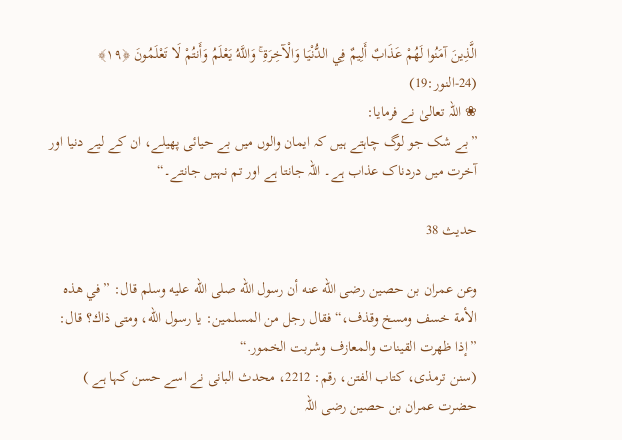الَّذِينَ آمَنُوا لَهُمْ عَذَابٌ أَلِيمٌ فِي الدُّنْيَا وَالْآخِرَةِ ۚ وَاللَّهُ يَعْلَمُ وَأَنتُمْ لَا تَعْلَمُونَ ﴿١٩﴾
(24-النور:19)
❀ اللہ تعالیٰ نے فرمایا:
”بے شک جو لوگ چاہتے ہیں کہ ایمان والوں میں بے حیائی پھیلے، ان کے لیے دنیا اور آخرت میں دردناک عذاب ہے۔ اللہ جانتا ہے اور تم نہیں جانتے۔“

حدیث 38

وعن عمران بن حصين رضى الله عنه أن رسول الله صلى الله عليه وسلم قال: ”في هذه الأمة خسف ومسخ وقذف،“ فقال رجل من المسلمين: يا رسول الله، ومتى ذاك؟ قال: ”إذا ظهرت القينات والمعازف وشربت الخمور.“
(سنن ترمذی، کتاب الفتن، رقم: 2212، محدث البانی نے اسے حسن کہا ہے )
حضرت عمران بن حصین رضی اللہ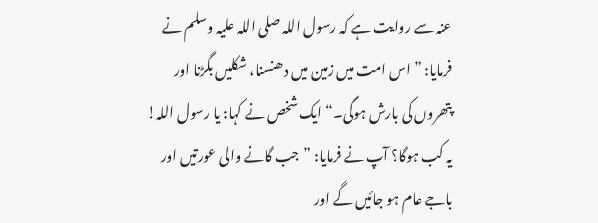عنہ سے روایت ہے کہ رسول اللہ صلی اللہ علیہ وسلم نے فرمایا: ”اس امت میں زمین میں دھنسنا، شکلیں بگڑنا اور پتھروں کی بارش ہوگی۔“ ایک شخص نے کہا: یا رسول اللہ! یہ کب ہوگا؟ آپ نے فرمایا: ”جب گانے والی عورتیں اور باجے عام ہو جائیں گے اور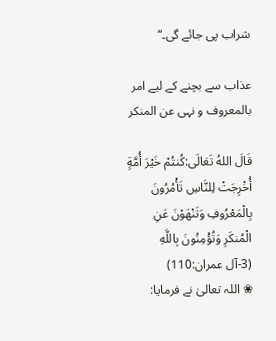شراب پی جائے گی۔“

عذاب سے بچنے کے لیے امر بالمعروف و نہی عن المنکر

قَالَ اللهُ تَعَالَى:كُنتُمْ خَيْرَ أُمَّةٍ أُخْرِجَتْ لِلنَّاسِ تَأْمُرُونَ بِالْمَعْرُوفِ وَتَنْهَوْنَ عَنِ الْمُنكَرِ وَتُؤْمِنُونَ بِاللَّهِ
(3-آل عمران:110)
❀ اللہ تعالیٰ نے فرمایا: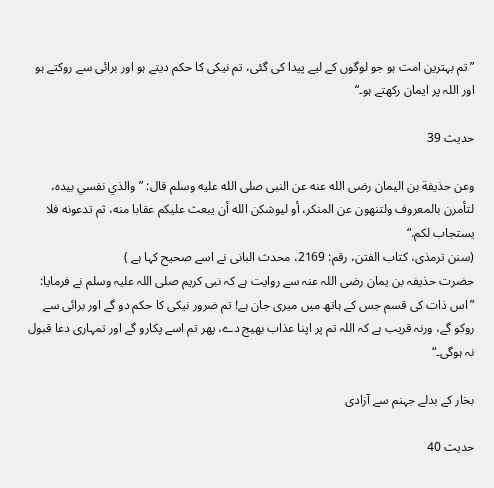”تم بہترین امت ہو جو لوگوں کے لیے پیدا کی گئی، تم نیکی کا حکم دیتے ہو اور برائی سے روکتے ہو اور اللہ پر ایمان رکھتے ہو۔“

حدیث 39

وعن حذيفة بن اليمان رضى الله عنه عن النبى صلى الله عليه وسلم قال: ”والذي نفسي بيده، لتأمرن بالمعروف ولتنهون عن المنكر، أو ليوشكن الله أن يبعث عليكم عقابا منه، ثم تدعونه فلا يستجاب لكم.“
(سنن ترمذی، کتاب الفتن، رقم: 2169، محدث البانی نے اسے صحیح کہا ہے )
حضرت حذیفہ بن یمان رضی اللہ عنہ سے روایت ہے کہ نبی کریم صلی اللہ علیہ وسلم نے فرمایا: ”اس ذات کی قسم جس کے ہاتھ میں میری جان ہے! تم ضرور نیکی کا حکم دو گے اور برائی سے روکو گے، ورنہ قریب ہے کہ اللہ تم پر اپنا عذاب بھیج دے، پھر تم اسے پکارو گے اور تمہاری دعا قبول نہ ہوگی۔“

بخار کے بدلے جہنم سے آزادی

حدیث 40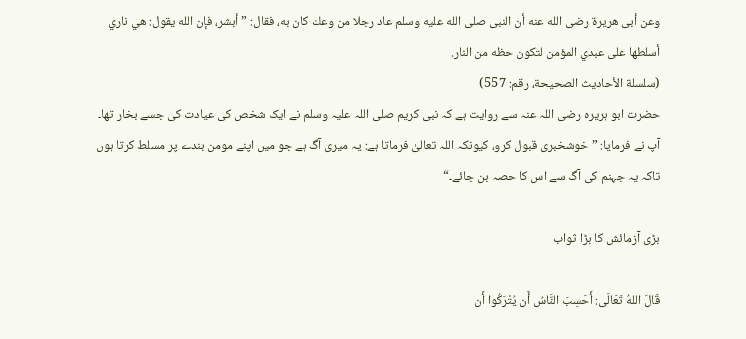وعن أبى هريرة رضى الله عنه أن النبى صلى الله عليه وسلم عاد رجلا من وعك كان به، فقال: ”أبشر، فإن الله يقول: هي ناري أسلطها على عبدي المؤمن لتكون حظه من النار.
(سلسلة الأحاديث الصحيحة، رقم: 557)
حضرت ابو ہریرہ رضی اللہ عنہ سے روایت ہے کہ نبی کریم صلی اللہ علیہ وسلم نے ایک شخص کی عیادت کی جسے بخار تھا۔ آپ نے فرمایا: ”خوشخبری قبول کرو، کیونکہ اللہ تعالیٰ فرماتا ہے: یہ میری آگ ہے جو میں اپنے مومن بندے پر مسلط کرتا ہوں تاکہ یہ جہنم کی آگ سے اس کا حصہ بن جائے۔“

بڑی آزمائش کا بڑا ثواب

قَالَ اللهُ تَعَالَى: أَحَسِبَ النَّاسُ أَن يُتْرَكُوا أَن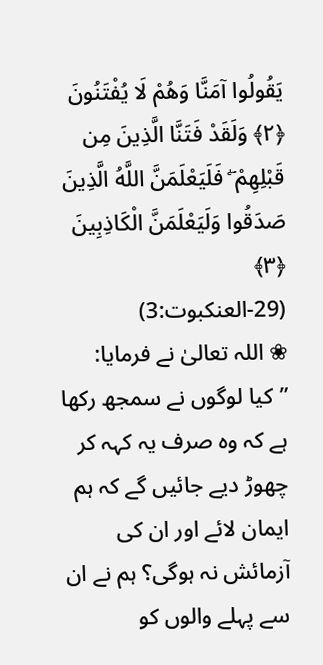يَقُولُوا آمَنَّا وَهُمْ لَا يُفْتَنُونَ ﴿٢﴾ وَلَقَدْ فَتَنَّا الَّذِينَ مِن قَبْلِهِمْ ۖ فَلَيَعْلَمَنَّ اللَّهُ الَّذِينَ صَدَقُوا وَلَيَعْلَمَنَّ الْكَاذِبِينَ ﴿٣﴾
(29-العنكبوت:3)
❀ اللہ تعالیٰ نے فرمایا:
”کیا لوگوں نے سمجھ رکھا ہے کہ وہ صرف یہ کہہ کر چھوڑ دیے جائیں گے کہ ہم ایمان لائے اور ان کی آزمائش نہ ہوگی؟ ہم نے ان سے پہلے والوں کو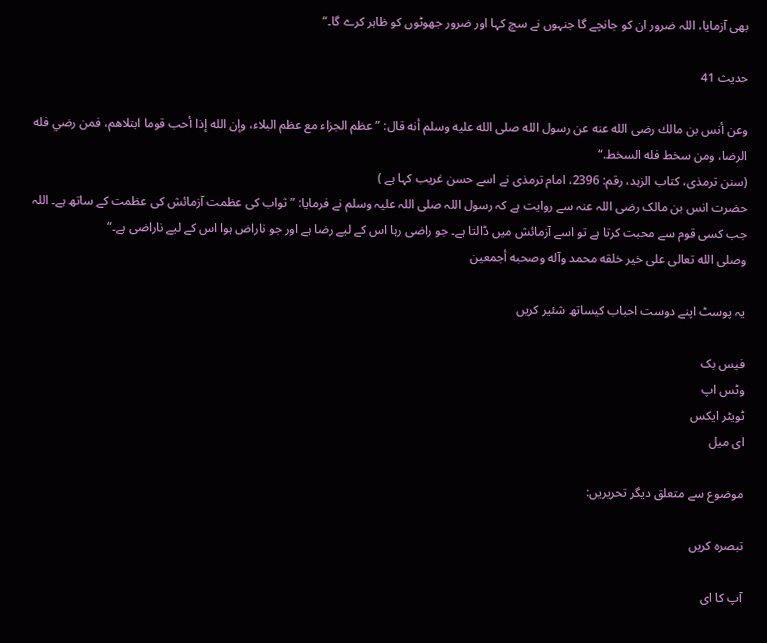بھی آزمایا، اللہ ضرور ان کو جانچے گا جنہوں نے سچ کہا اور ضرور جھوٹوں کو ظاہر کرے گا۔“

حدیث 41

وعن أنس بن مالك رضى الله عنه عن رسول الله صلى الله عليه وسلم أنه قال: ”عظم الجزاء مع عظم البلاء، وإن الله إذا أحب قوما ابتلاهم، فمن رضي فله الرضا، ومن سخط فله السخط.“
(سنن ترمذی، کتاب الزہد، رقم: 2396، امام ترمذی نے اسے حسن غریب کہا ہے )
حضرت انس بن مالک رضی اللہ عنہ سے روایت ہے کہ رسول اللہ صلی اللہ علیہ وسلم نے فرمایا: ”ثواب کی عظمت آزمائش کی عظمت کے ساتھ ہے۔ اللہ جب کسی قوم سے محبت کرتا ہے تو اسے آزمائش میں ڈالتا ہے۔ جو راضی رہا اس کے لیے رضا ہے اور جو ناراض ہوا اس کے لیے ناراضی ہے۔“
وصلى الله تعالى على خير خلقه محمد وآله وصحبه أجمعين

یہ پوسٹ اپنے دوست احباب کیساتھ شئیر کریں

فیس بک
وٹس اپ
ٹویٹر ایکس
ای میل

موضوع سے متعلق دیگر تحریریں:

تبصرہ کریں

آپ کا ای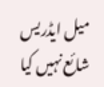میل ایڈریس شائع نہیں کیا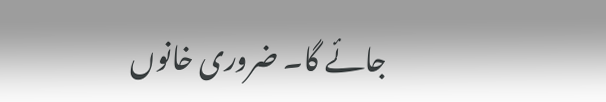جائے گا۔ ضروری خانوں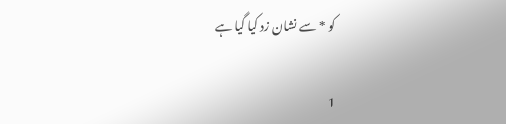کو * سے نشان زد کیا گیا ہے

1